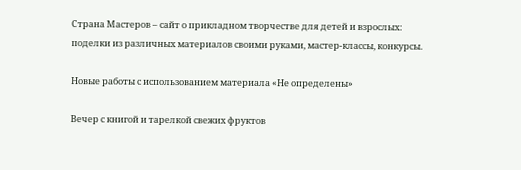Страна Мастеров – сайт о прикладном творчестве для детей и взрослых: поделки из различных материалов своими руками, мастер-классы, конкурсы.

Новые работы с использованием материала «Не определены»

Вечер с книгой и тарелкой свежих фруктов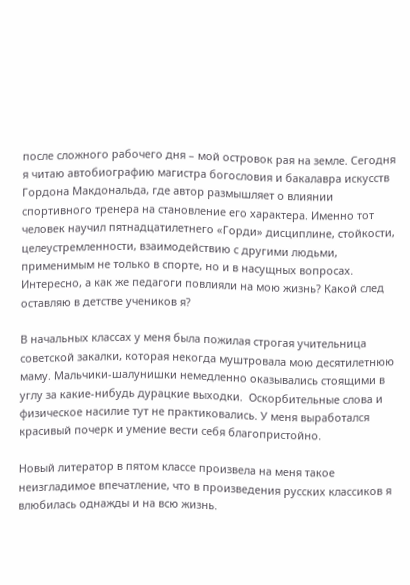после сложного рабочего дня – мой островок рая на земле. Сегодня я читаю автобиографию магистра богословия и бакалавра искусств Гордона Макдональда, где автор размышляет о влиянии спортивного тренера на становление его характера. Именно тот человек научил пятнадцатилетнего «Горди» дисциплине, стойкости, целеустремленности, взаимодействию с другими людьми, применимым не только в спорте, но и в насущных вопросах. Интересно, а как же педагоги повлияли на мою жизнь? Какой след оставляю в детстве учеников я?

В начальных классах у меня была пожилая строгая учительница советской закалки, которая некогда муштровала мою десятилетнюю маму. Мальчики-шалунишки немедленно оказывались стоящими в углу за какие-нибудь дурацкие выходки.  Оскорбительные слова и физическое насилие тут не практиковались. У меня выработался красивый почерк и умение вести себя благопристойно.

Новый литератор в пятом классе произвела на меня такое неизгладимое впечатление, что в произведения русских классиков я влюбилась однажды и на всю жизнь.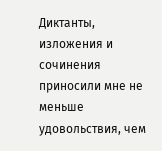Диктанты, изложения и сочинения приносили мне не меньше удовольствия, чем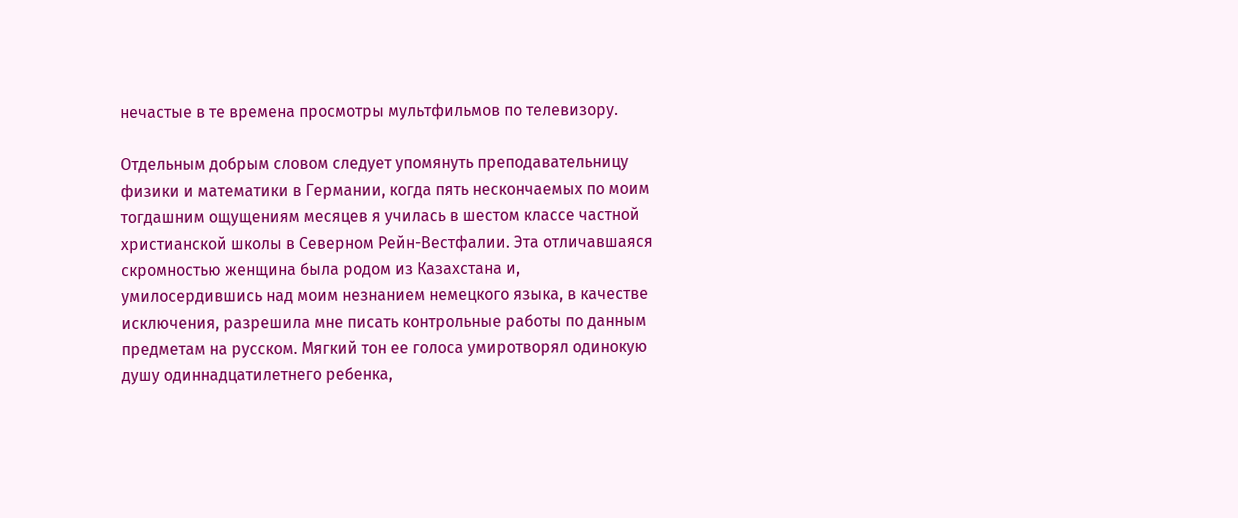нечастые в те времена просмотры мультфильмов по телевизору.

Отдельным добрым словом следует упомянуть преподавательницу физики и математики в Германии, когда пять нескончаемых по моим тогдашним ощущениям месяцев я училась в шестом классе частной христианской школы в Северном Рейн-Вестфалии. Эта отличавшаяся скромностью женщина была родом из Казахстана и, умилосердившись над моим незнанием немецкого языка, в качестве исключения, разрешила мне писать контрольные работы по данным предметам на русском. Мягкий тон ее голоса умиротворял одинокую душу одиннадцатилетнего ребенка,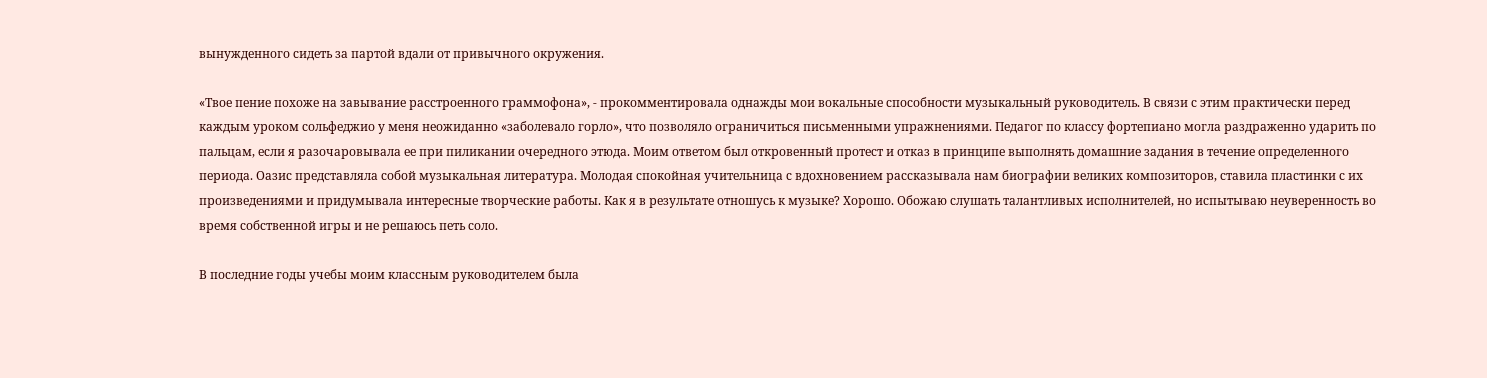вынужденного сидеть за партой вдали от привычного окружения.

«Твое пение похоже на завывание расстроенного граммофона», - прокомментировала однажды мои вокальные способности музыкальный руководитель. В связи с этим практически перед каждым уроком сольфеджио у меня неожиданно «заболевало горло», что позволяло ограничиться письменными упражнениями. Педагог по классу фортепиано могла раздраженно ударить по пальцам, если я разочаровывала ее при пиликании очередного этюда. Моим ответом был откровенный протест и отказ в принципе выполнять домашние задания в течение определенного периода. Оазис представляла собой музыкальная литература. Молодая спокойная учительница с вдохновением рассказывала нам биографии великих композиторов, ставила пластинки с их произведениями и придумывала интересные творческие работы. Как я в результате отношусь к музыке? Хорошо. Обожаю слушать талантливых исполнителей, но испытываю неуверенность во время собственной игры и не решаюсь петь соло.

В последние годы учебы моим классным руководителем была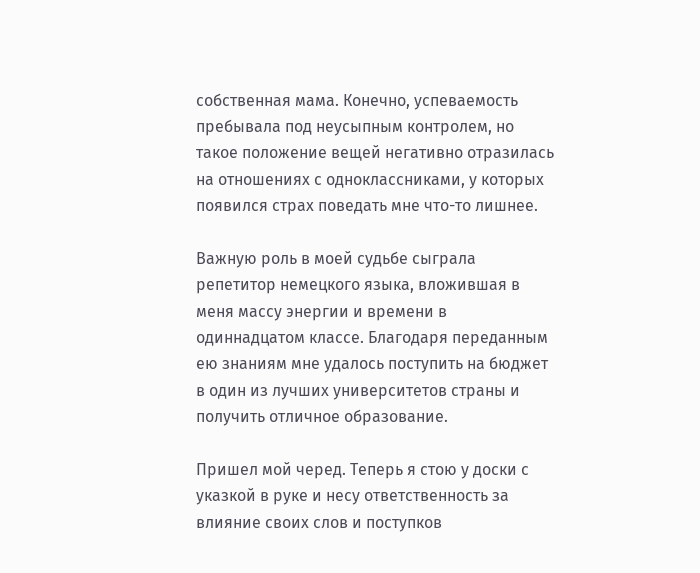собственная мама. Конечно, успеваемость пребывала под неусыпным контролем, но такое положение вещей негативно отразилась на отношениях с одноклассниками, у которых появился страх поведать мне что-то лишнее.

Важную роль в моей судьбе сыграла репетитор немецкого языка, вложившая в меня массу энергии и времени в одиннадцатом классе. Благодаря переданным ею знаниям мне удалось поступить на бюджет в один из лучших университетов страны и получить отличное образование.

Пришел мой черед. Теперь я стою у доски с указкой в руке и несу ответственность за влияние своих слов и поступков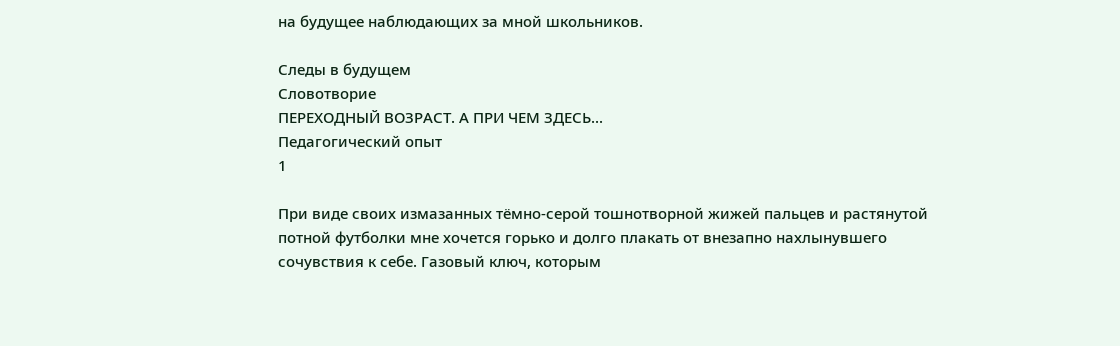на будущее наблюдающих за мной школьников.

Следы в будущем
Словотворие
ПЕРЕХОДНЫЙ ВОЗРАСТ. А ПРИ ЧЕМ ЗДЕСЬ...
Педагогический опыт
1

При виде своих измазанных тёмно-серой тошнотворной жижей пальцев и растянутой потной футболки мне хочется горько и долго плакать от внезапно нахлынувшего сочувствия к себе. Газовый ключ, которым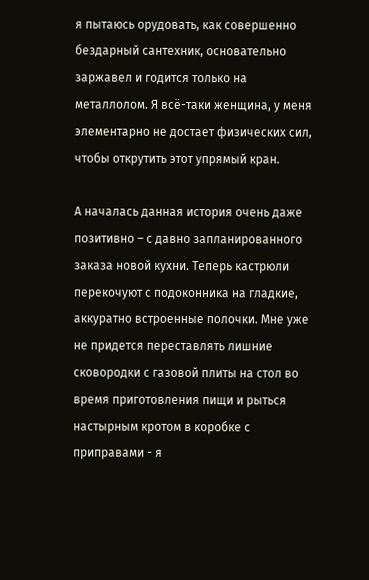я пытаюсь орудовать, как совершенно бездарный сантехник, основательно заржавел и годится только на металлолом. Я всё-таки женщина, у меня элементарно не достает физических сил, чтобы открутить этот упрямый кран.

А началась данная история очень даже позитивно – с давно запланированного заказа новой кухни. Теперь кастрюли перекочуют с подоконника на гладкие, аккуратно встроенные полочки. Мне уже не придется переставлять лишние сковородки с газовой плиты на стол во время приготовления пищи и рыться настырным кротом в коробке с приправами - я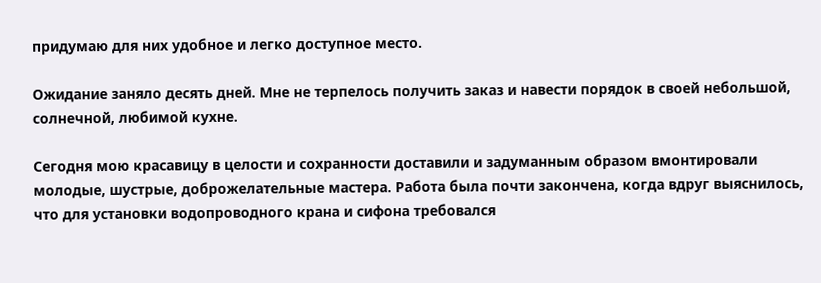придумаю для них удобное и легко доступное место.

Ожидание заняло десять дней. Мне не терпелось получить заказ и навести порядок в своей небольшой, солнечной, любимой кухне.

Сегодня мою красавицу в целости и сохранности доставили и задуманным образом вмонтировали молодые, шустрые, доброжелательные мастера. Работа была почти закончена, когда вдруг выяснилось, что для установки водопроводного крана и сифона требовался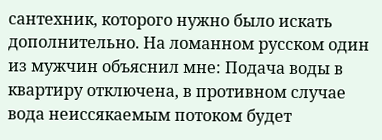сантехник, которого нужно было искать дополнительно. На ломанном русском один из мужчин объяснил мне: Подача воды в квартиру отключена, в противном случае вода неиссякаемым потоком будет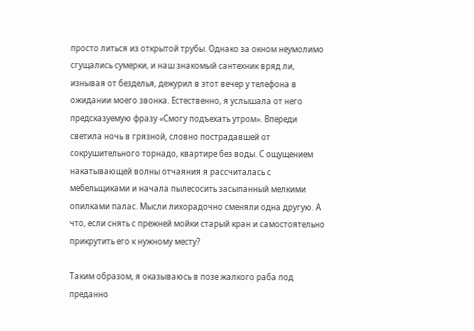просто литься из открытой трубы. Однако за окном неумолимо сгущались сумерки, и наш знакомый сантехник вряд ли, изнывая от безделья, дежурил в этот вечер у телефона в ожидании моего звонка. Естественно, я услышала от него предсказуемую фразу «Смогу подъехать утром». Впереди светила ночь в грязной, словно пострадавшей от сокрушительного торнадо, квартире без воды. С ощущением накатывающей волны отчаяния я рассчиталась с мебельщиками и начала пылесосить засыпанный мелкими опилками палас. Мысли лихорадочно сменяли одна другую. А что, если снять с прежней мойки старый кран и самостоятельно прикрутить его к нужному месту?

Таким образом, я оказываюсь в позе жалкого раба под преданно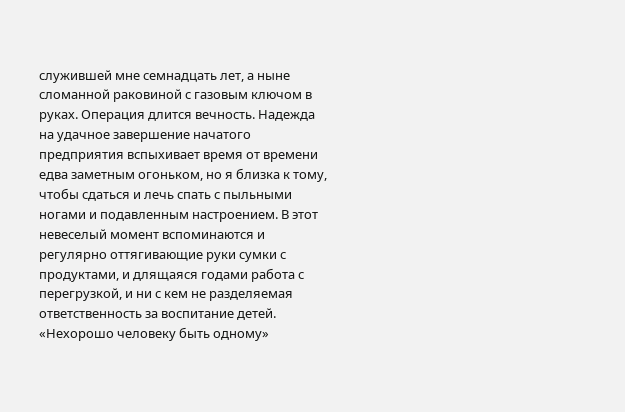служившей мне семнадцать лет, а ныне сломанной раковиной с газовым ключом в руках. Операция длится вечность. Надежда на удачное завершение начатого предприятия вспыхивает время от времени едва заметным огоньком, но я близка к тому, чтобы сдаться и лечь спать с пыльными ногами и подавленным настроением. В этот невеселый момент вспоминаются и регулярно оттягивающие руки сумки с продуктами, и длящаяся годами работа с перегрузкой, и ни с кем не разделяемая ответственность за воспитание детей. «Нехорошо человеку быть одному»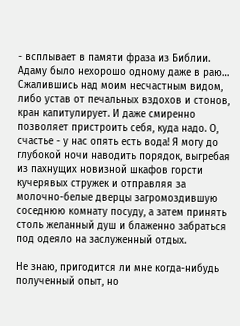- всплывает в памяти фраза из Библии. Адаму было нехорошо одному даже в раю… Сжалившись над моим несчастным видом, либо устав от печальных вздохов и стонов, кран капитулирует. И даже смиренно позволяет пристроить себя, куда надо. О, счастье - у нас опять есть вода! Я могу до глубокой ночи наводить порядок, выгребая из пахнущих новизной шкафов горсти кучерявых стружек и отправляя за молочно-белые дверцы загромоздившую соседнюю комнату посуду, а затем принять столь желанный душ и блаженно забраться под одеяло на заслуженный отдых.

Не знаю, пригодится ли мне когда-нибудь полученный опыт, но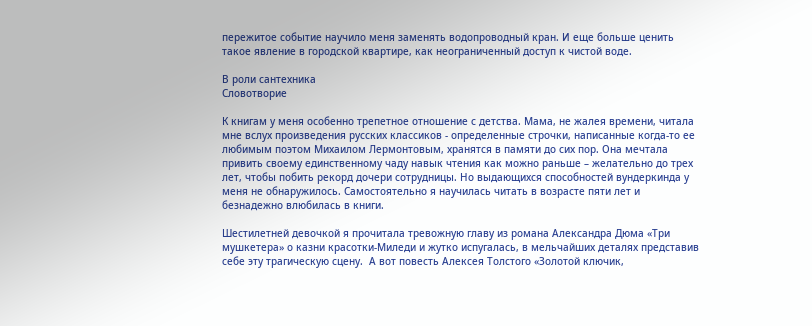пережитое событие научило меня заменять водопроводный кран. И еще больше ценить такое явление в городской квартире, как неограниченный доступ к чистой воде.

В роли сантехника
Словотворие

К книгам у меня особенно трепетное отношение с детства. Мама, не жалея времени, читала мне вслух произведения русских классиков - определенные строчки, написанные когда-то ее любимым поэтом Михаилом Лермонтовым, хранятся в памяти до сих пор. Она мечтала привить своему единственному чаду навык чтения как можно раньше – желательно до трех лет, чтобы побить рекорд дочери сотрудницы. Но выдающихся способностей вундеркинда у меня не обнаружилось. Самостоятельно я научилась читать в возрасте пяти лет и безнадежно влюбилась в книги.

Шестилетней девочкой я прочитала тревожную главу из романа Александра Дюма «Три мушкетера» о казни красотки-Миледи и жутко испугалась, в мельчайших деталях представив себе эту трагическую сцену.  А вот повесть Алексея Толстого «Золотой ключик,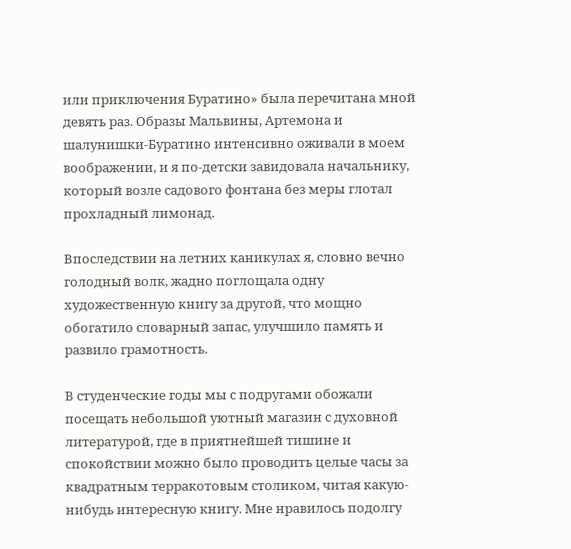или приключения Буратино» была перечитана мной девять раз. Образы Мальвины, Артемона и шалунишки-Буратино интенсивно оживали в моем воображении, и я по-детски завидовала начальнику, который возле садового фонтана без меры глотал прохладный лимонад.

Впоследствии на летних каникулах я, словно вечно голодный волк, жадно поглощала одну художественную книгу за другой, что мощно обогатило словарный запас, улучшило память и развило грамотность.

В студенческие годы мы с подругами обожали посещать небольшой уютный магазин с духовной литературой, где в приятнейшей тишине и спокойствии можно было проводить целые часы за квадратным терракотовым столиком, читая какую-нибудь интересную книгу. Мне нравилось подолгу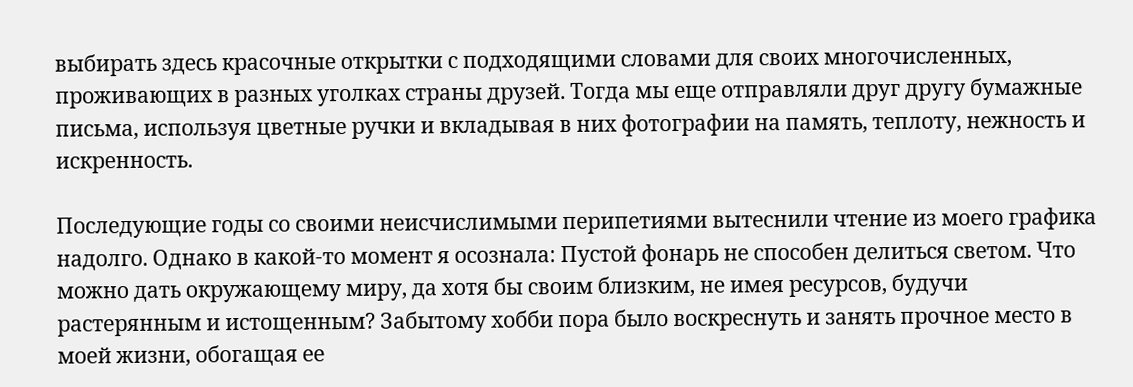выбирать здесь красочные открытки с подходящими словами для своих многочисленных, проживающих в разных уголках страны друзей. Тогда мы еще отправляли друг другу бумажные письма, используя цветные ручки и вкладывая в них фотографии на память, теплоту, нежность и искренность.

Последующие годы со своими неисчислимыми перипетиями вытеснили чтение из моего графика надолго. Однако в какой-то момент я осознала: Пустой фонарь не способен делиться светом. Что можно дать окружающему миру, да хотя бы своим близким, не имея ресурсов, будучи растерянным и истощенным? Забытому хобби пора было воскреснуть и занять прочное место в моей жизни, обогащая ее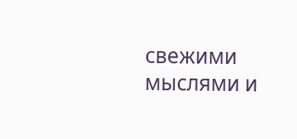свежими мыслями и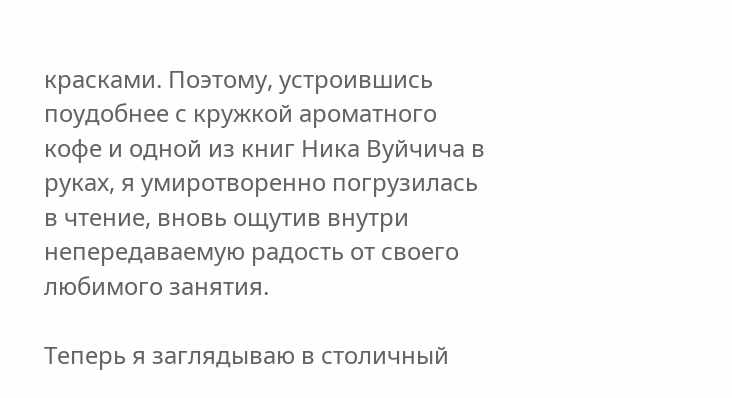красками. Поэтому, устроившись поудобнее с кружкой ароматного кофе и одной из книг Ника Вуйчича в руках, я умиротворенно погрузилась в чтение, вновь ощутив внутри непередаваемую радость от своего любимого занятия.

Теперь я заглядываю в столичный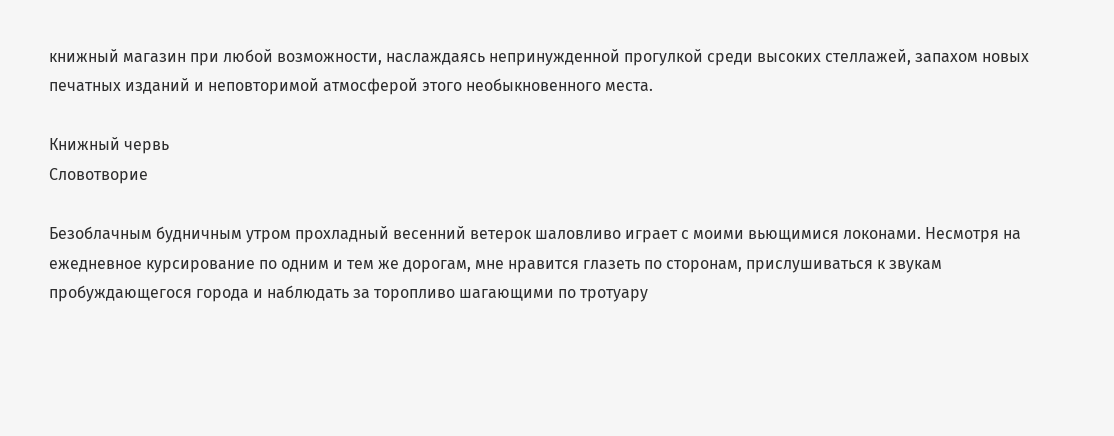книжный магазин при любой возможности, наслаждаясь непринужденной прогулкой среди высоких стеллажей, запахом новых печатных изданий и неповторимой атмосферой этого необыкновенного места.

Книжный червь
Словотворие

Безоблачным будничным утром прохладный весенний ветерок шаловливо играет с моими вьющимися локонами. Несмотря на ежедневное курсирование по одним и тем же дорогам, мне нравится глазеть по сторонам, прислушиваться к звукам пробуждающегося города и наблюдать за торопливо шагающими по тротуару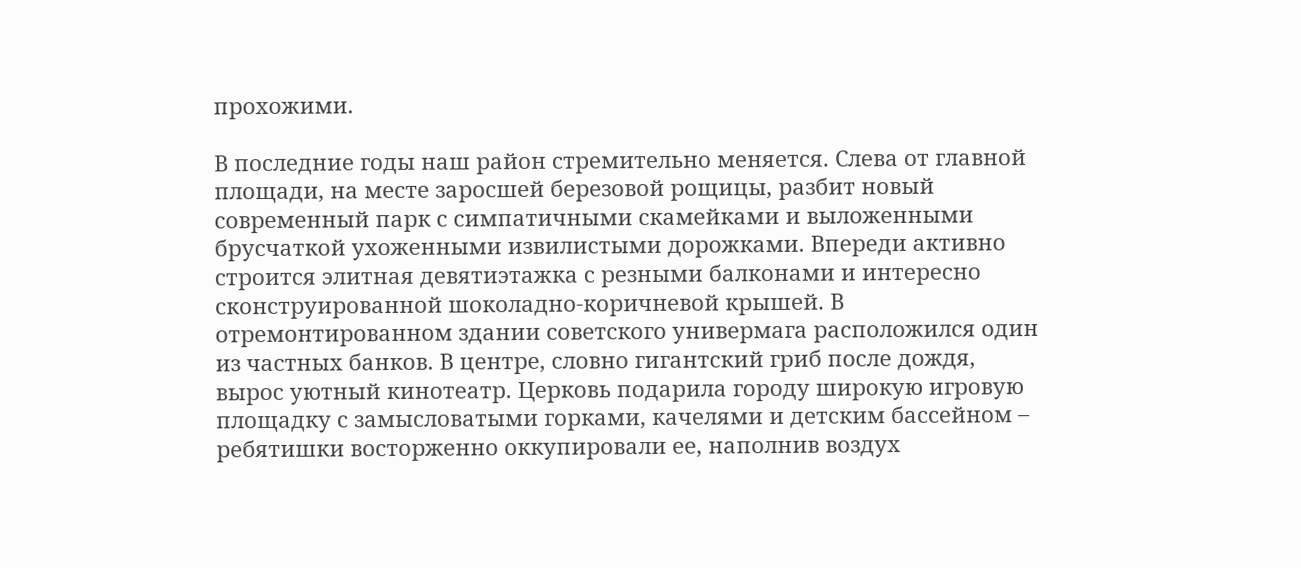прохожими.

В последние годы наш район стремительно меняется. Слева от главной площади, на месте заросшей березовой рощицы, разбит новый современный парк с симпатичными скамейками и выложенными брусчаткой ухоженными извилистыми дорожками. Впереди активно строится элитная девятиэтажка с резными балконами и интересно сконструированной шоколадно-коричневой крышей. В отремонтированном здании советского универмага расположился один из частных банков. В центре, словно гигантский гриб после дождя, вырос уютный кинотеатр. Церковь подарила городу широкую игровую площадку с замысловатыми горками, качелями и детским бассейном – ребятишки восторженно оккупировали ее, наполнив воздух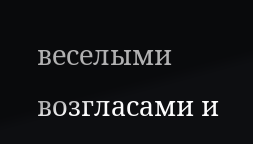веселыми возгласами и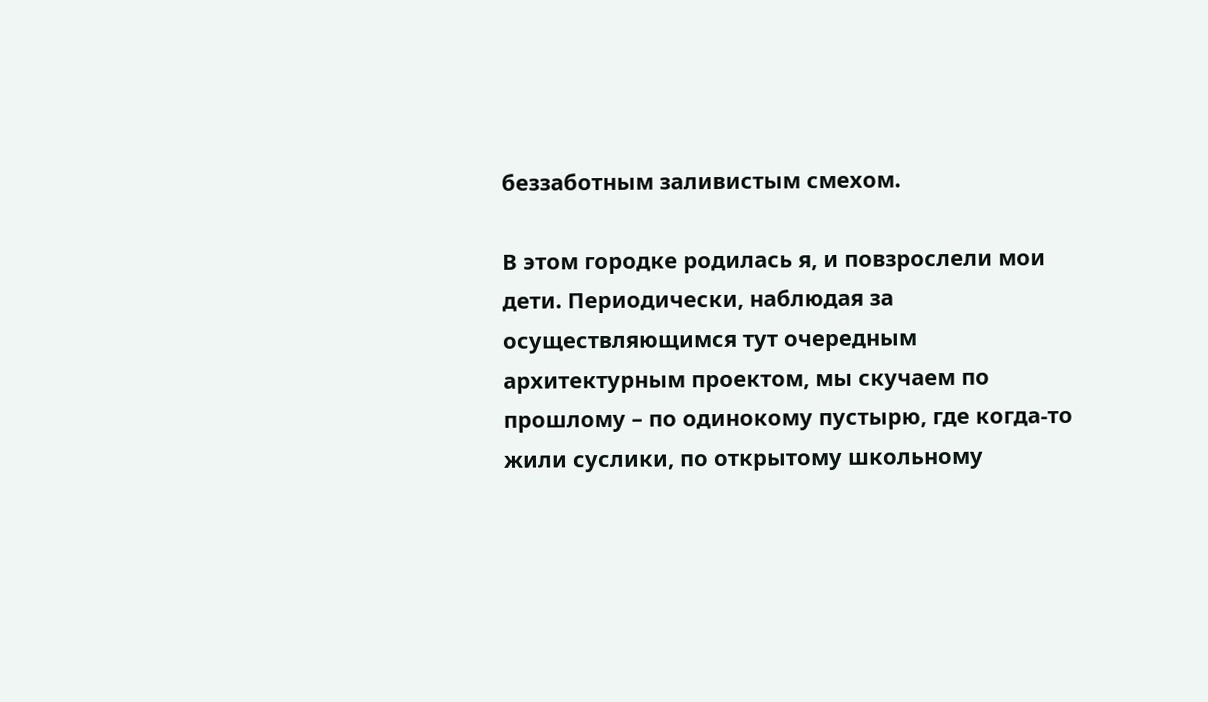беззаботным заливистым смехом.

В этом городке родилась я, и повзрослели мои дети. Периодически, наблюдая за осуществляющимся тут очередным архитектурным проектом, мы скучаем по прошлому – по одинокому пустырю, где когда-то жили суслики, по открытому школьному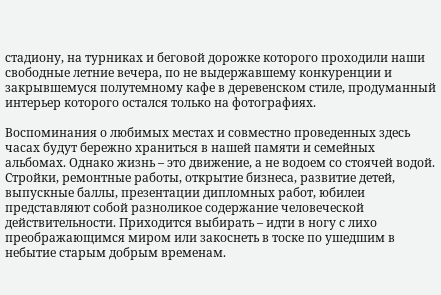стадиону, на турниках и беговой дорожке которого проходили наши свободные летние вечера, по не выдержавшему конкуренции и закрывшемуся полутемному кафе в деревенском стиле, продуманный интерьер которого остался только на фотографиях.

Воспоминания о любимых местах и совместно проведенных здесь часах будут бережно храниться в нашей памяти и семейных альбомах. Однако жизнь – это движение, а не водоем со стоячей водой. Стройки, ремонтные работы, открытие бизнеса, развитие детей, выпускные баллы, презентации дипломных работ, юбилеи представляют собой разноликое содержание человеческой действительности. Приходится выбирать – идти в ногу с лихо преображающимся миром или закоснеть в тоске по ушедшим в небытие старым добрым временам.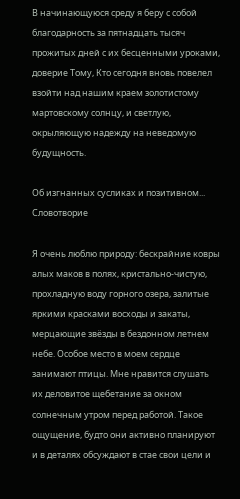В начинающуюся среду я беру с собой благодарность за пятнадцать тысяч прожитых дней с их бесценными уроками, доверие Тому, Кто сегодня вновь повелел взойти над нашим краем золотистому мартовскому солнцу, и светлую, окрыляющую надежду на неведомую будущность.

Об изгнанных сусликах и позитивном...
Словотворие

Я очень люблю природу: бескрайние ковры алых маков в полях, кристально-чистую, прохладную воду горного озера, залитые яркими красками восходы и закаты, мерцающие звёзды в бездонном летнем небе. Особое место в моем сердце занимают птицы. Мне нравится слушать их деловитое щебетание за окном солнечным утром перед работой. Такое ощущение, будто они активно планируют и в деталях обсуждают в стае свои цели и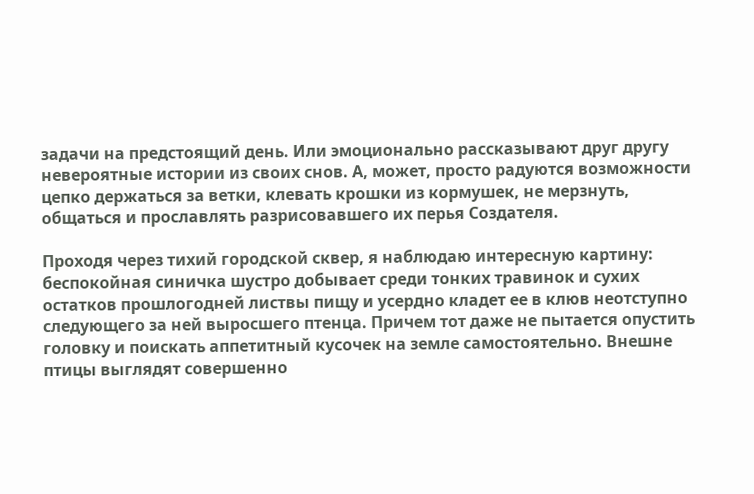задачи на предстоящий день. Или эмоционально рассказывают друг другу невероятные истории из своих снов. А, может, просто радуются возможности цепко держаться за ветки, клевать крошки из кормушек, не мерзнуть, общаться и прославлять разрисовавшего их перья Создателя.

Проходя через тихий городской сквер, я наблюдаю интересную картину: беспокойная синичка шустро добывает среди тонких травинок и сухих остатков прошлогодней листвы пищу и усердно кладет ее в клюв неотступно следующего за ней выросшего птенца. Причем тот даже не пытается опустить головку и поискать аппетитный кусочек на земле самостоятельно. Внешне птицы выглядят совершенно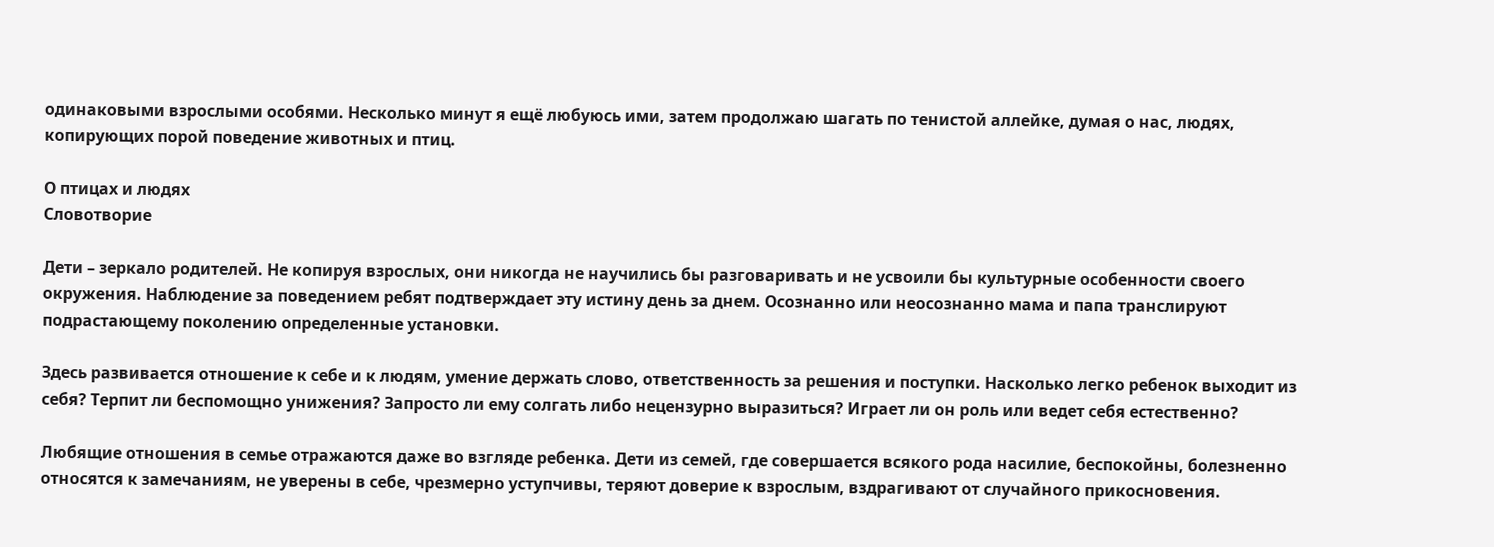одинаковыми взрослыми особями. Несколько минут я ещё любуюсь ими, затем продолжаю шагать по тенистой аллейке, думая о нас, людях, копирующих порой поведение животных и птиц.

О птицах и людях
Словотворие

Дети – зеркало родителей. Не копируя взрослых, они никогда не научились бы разговаривать и не усвоили бы культурные особенности своего окружения. Наблюдение за поведением ребят подтверждает эту истину день за днем. Осознанно или неосознанно мама и папа транслируют подрастающему поколению определенные установки.

Здесь развивается отношение к себе и к людям, умение держать слово, ответственность за решения и поступки. Насколько легко ребенок выходит из себя? Терпит ли беспомощно унижения? Запросто ли ему солгать либо нецензурно выразиться? Играет ли он роль или ведет себя естественно?

Любящие отношения в семье отражаются даже во взгляде ребенка. Дети из семей, где совершается всякого рода насилие, беспокойны, болезненно относятся к замечаниям, не уверены в себе, чрезмерно уступчивы, теряют доверие к взрослым, вздрагивают от случайного прикосновения.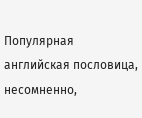Популярная английская пословица, несомненно,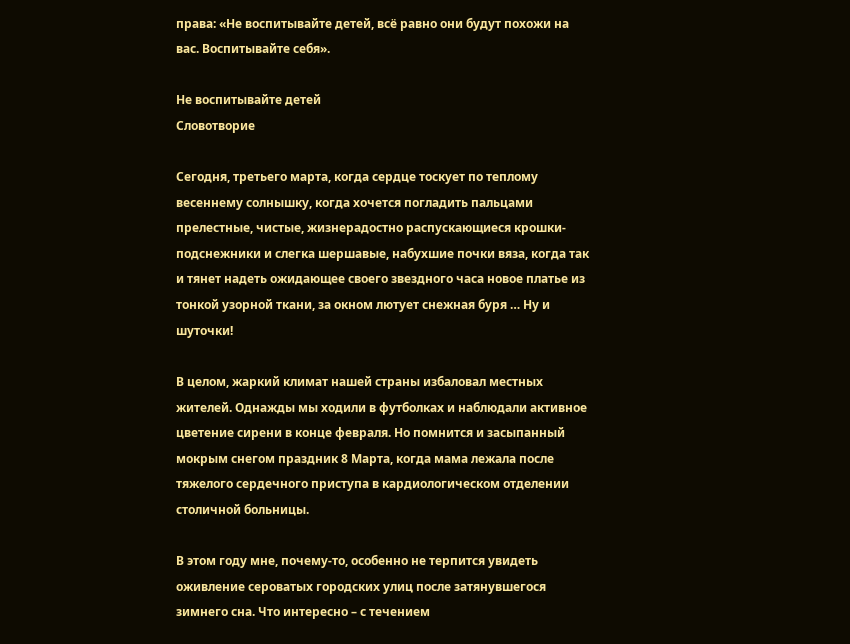права: «Не воспитывайте детей, всё равно они будут похожи на вас. Воспитывайте себя».

Не воспитывайте детей
Словотворие

Сегодня, третьего марта, когда сердце тоскует по теплому весеннему солнышку, когда хочется погладить пальцами прелестные, чистые, жизнерадостно распускающиеся крошки-подснежники и слегка шершавые, набухшие почки вяза, когда так и тянет надеть ожидающее своего звездного часа новое платье из тонкой узорной ткани, за окном лютует снежная буря … Ну и шуточки!

В целом, жаркий климат нашей страны избаловал местных жителей. Однажды мы ходили в футболках и наблюдали активное цветение сирени в конце февраля. Но помнится и засыпанный мокрым снегом праздник 8 Марта, когда мама лежала после тяжелого сердечного приступа в кардиологическом отделении столичной больницы.

В этом году мне, почему-то, особенно не терпится увидеть оживление сероватых городских улиц после затянувшегося зимнего сна. Что интересно – с течением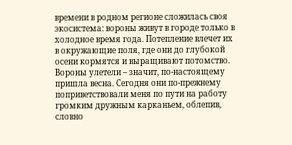времени в родном регионе сложилась своя экосистема: вороны живут в городе только в холодное время года. Потепление влечет их в окружающие поля, где они до глубокой осени кормятся и выращивают потомство. Вороны улетели – значит, по-настоящему пришла весна. Сегодня они по-прежнему поприветствовали меня по пути на работу громким дружным карканьем, облепив, словно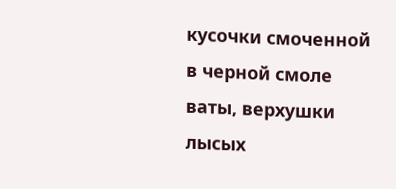кусочки смоченной в черной смоле ваты, верхушки лысых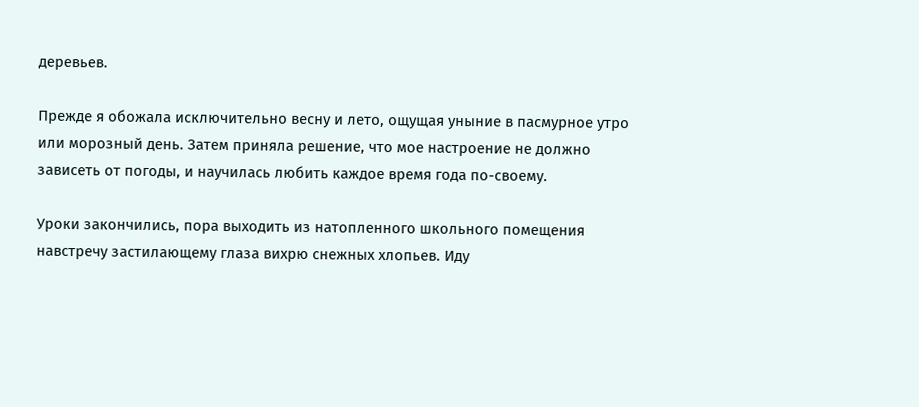деревьев.

Прежде я обожала исключительно весну и лето, ощущая уныние в пасмурное утро или морозный день. Затем приняла решение, что мое настроение не должно зависеть от погоды, и научилась любить каждое время года по-своему.

Уроки закончились, пора выходить из натопленного школьного помещения навстречу застилающему глаза вихрю снежных хлопьев. Иду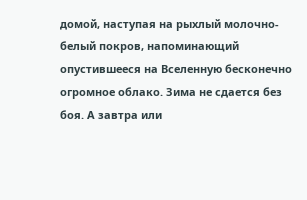домой, наступая на рыхлый молочно-белый покров, напоминающий опустившееся на Вселенную бесконечно огромное облако. Зима не сдается без боя. А завтра или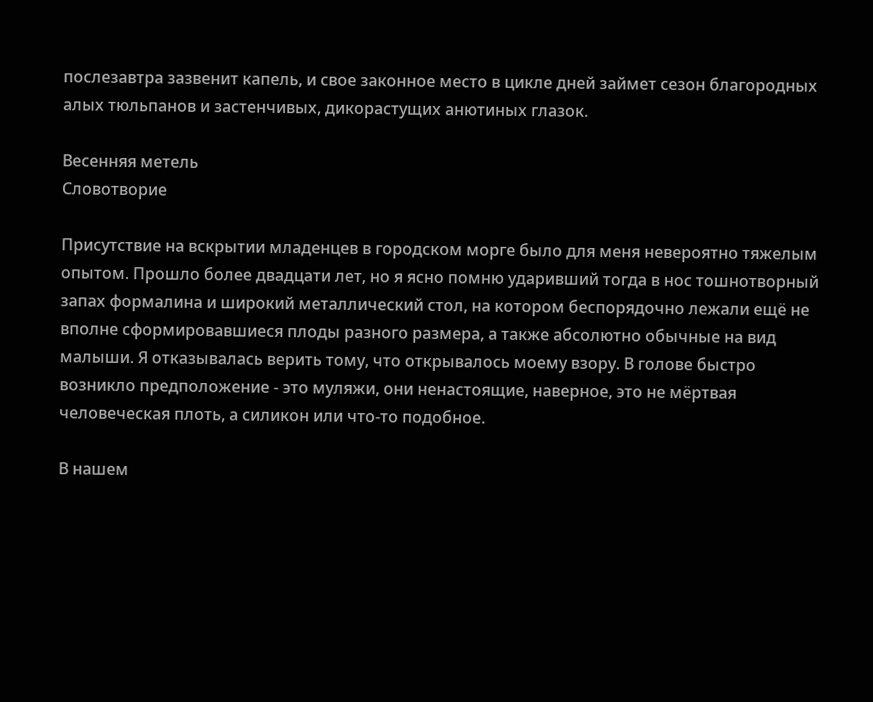послезавтра зазвенит капель, и свое законное место в цикле дней займет сезон благородных алых тюльпанов и застенчивых, дикорастущих анютиных глазок.

Весенняя метель
Словотворие

Присутствие на вскрытии младенцев в городском морге было для меня невероятно тяжелым опытом. Прошло более двадцати лет, но я ясно помню ударивший тогда в нос тошнотворный запах формалина и широкий металлический стол, на котором беспорядочно лежали ещё не вполне сформировавшиеся плоды разного размера, а также абсолютно обычные на вид малыши. Я отказывалась верить тому, что открывалось моему взору. В голове быстро возникло предположение - это муляжи, они ненастоящие, наверное, это не мёртвая человеческая плоть, а силикон или что-то подобное.

В нашем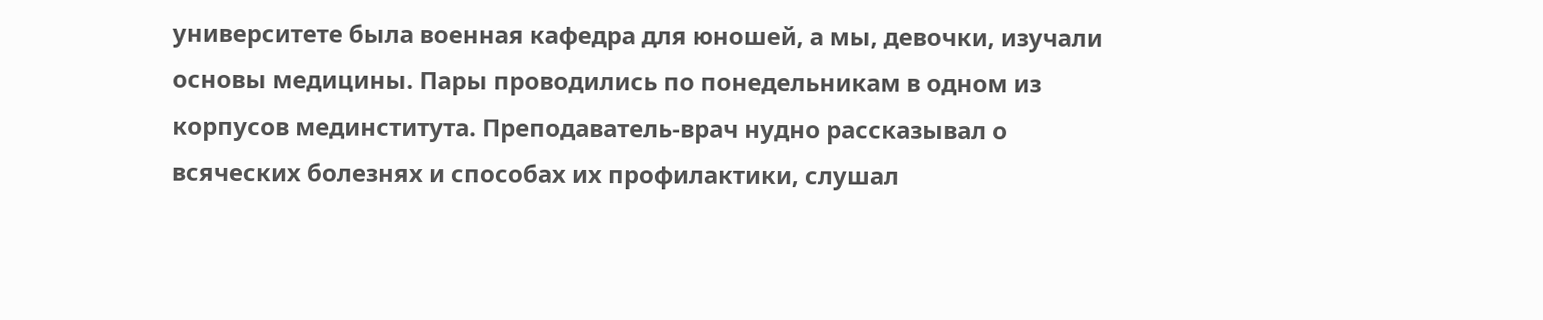университете была военная кафедра для юношей, а мы, девочки, изучали основы медицины. Пары проводились по понедельникам в одном из корпусов мединститута. Преподаватель-врач нудно рассказывал о всяческих болезнях и способах их профилактики, слушал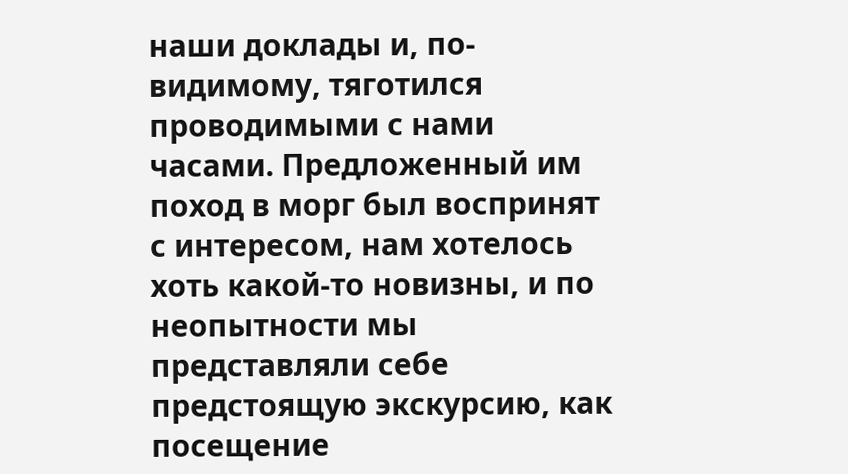наши доклады и, по-видимому, тяготился проводимыми с нами часами. Предложенный им поход в морг был воспринят с интересом, нам хотелось хоть какой-то новизны, и по неопытности мы представляли себе предстоящую экскурсию, как посещение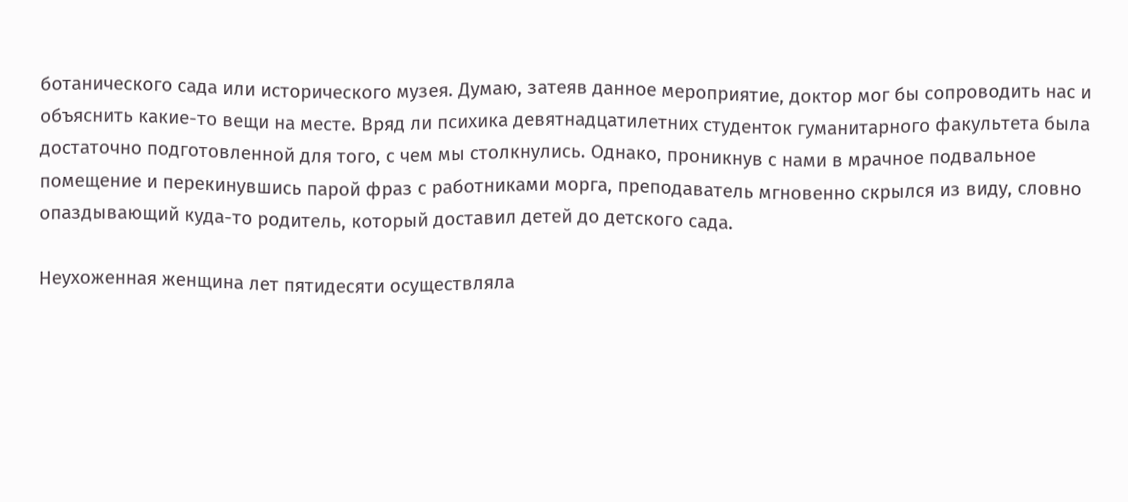ботанического сада или исторического музея. Думаю, затеяв данное мероприятие, доктор мог бы сопроводить нас и объяснить какие-то вещи на месте. Вряд ли психика девятнадцатилетних студенток гуманитарного факультета была достаточно подготовленной для того, с чем мы столкнулись. Однако, проникнув с нами в мрачное подвальное помещение и перекинувшись парой фраз с работниками морга, преподаватель мгновенно скрылся из виду, словно опаздывающий куда-то родитель, который доставил детей до детского сада.

Неухоженная женщина лет пятидесяти осуществляла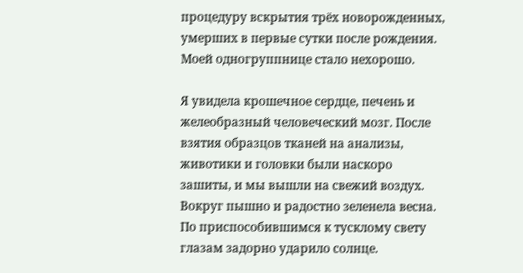процедуру вскрытия трёх новорожденных, умерших в первые сутки после рождения. Моей одногруппнице стало нехорошо.

Я увидела крошечное сердце, печень и желеобразный человеческий мозг. После взятия образцов тканей на анализы, животики и головки были наскоро зашиты, и мы вышли на свежий воздух. Вокруг пышно и радостно зеленела весна. По приспособившимся к тусклому свету глазам задорно ударило солнце.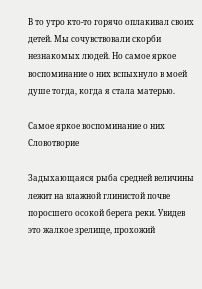В то утро кто-то горячо оплакивал своих детей. Мы сочувствовали скорби незнакомых людей. Но самое яркое воспоминание о них вспыхнуло в моей душе тогда, когда я стала матерью.

Самое яркое воспоминание о них
Словотворие

Задыхающаяся рыба средней величины лежит на влажной глинистой почве поросшего осокой берега реки. Увидев это жалкое зрелище, прохожий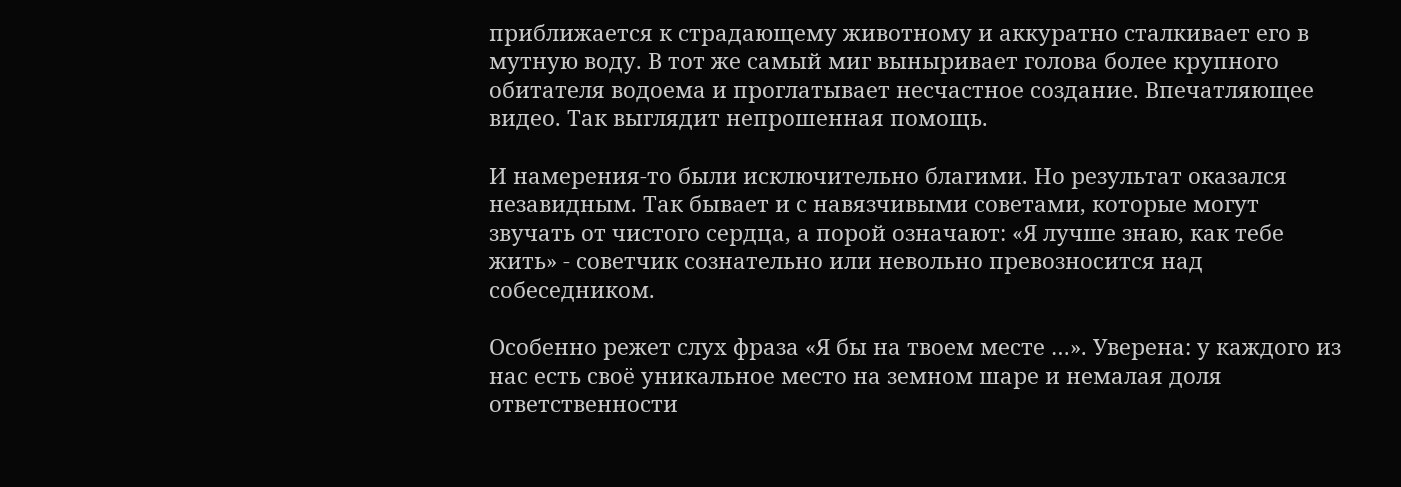приближается к страдающему животному и аккуратно сталкивает его в мутную воду. В тот же самый миг выныривает голова более крупного обитателя водоема и проглатывает несчастное создание. Впечатляющее видео. Так выглядит непрошенная помощь.

И намерения-то были исключительно благими. Но результат оказался незавидным. Так бывает и с навязчивыми советами, которые могут звучать от чистого сердца, а порой означают: «Я лучше знаю, как тебе жить» - советчик сознательно или невольно превозносится над собеседником.

Особенно режет слух фраза «Я бы на твоем месте …». Уверена: у каждого из нас есть своё уникальное место на земном шаре и немалая доля ответственности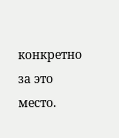конкретно за это место.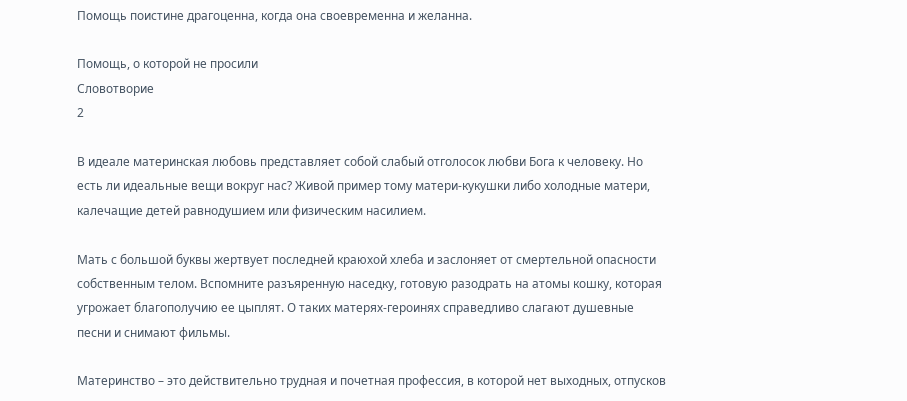Помощь поистине драгоценна, когда она своевременна и желанна.

Помощь, о которой не просили
Словотворие
2

В идеале материнская любовь представляет собой слабый отголосок любви Бога к человеку. Но есть ли идеальные вещи вокруг нас? Живой пример тому матери-кукушки либо холодные матери, калечащие детей равнодушием или физическим насилием.

Мать с большой буквы жертвует последней краюхой хлеба и заслоняет от смертельной опасности собственным телом. Вспомните разъяренную наседку, готовую разодрать на атомы кошку, которая угрожает благополучию ее цыплят. О таких матерях-героинях справедливо слагают душевные песни и снимают фильмы.

Материнство – это действительно трудная и почетная профессия, в которой нет выходных, отпусков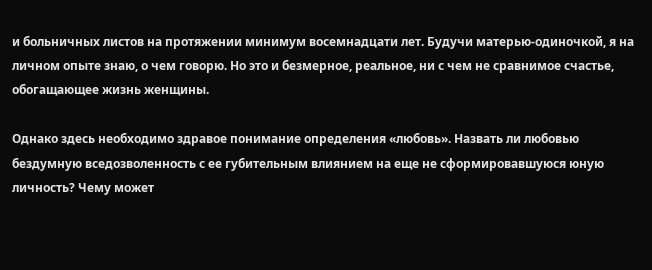и больничных листов на протяжении минимум восемнадцати лет. Будучи матерью-одиночкой, я на личном опыте знаю, о чем говорю. Но это и безмерное, реальное, ни с чем не сравнимое счастье, обогащающее жизнь женщины.

Однако здесь необходимо здравое понимание определения «любовь». Назвать ли любовью бездумную вседозволенность с ее губительным влиянием на еще не сформировавшуюся юную личность? Чему может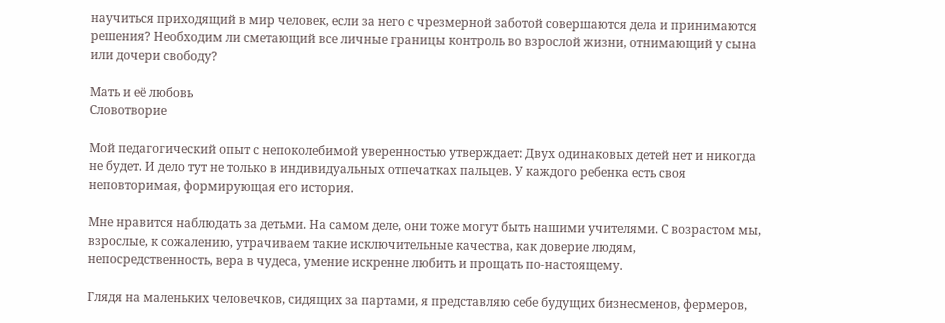научиться приходящий в мир человек, если за него с чрезмерной заботой совершаются дела и принимаются решения? Необходим ли сметающий все личные границы контроль во взрослой жизни, отнимающий у сына или дочери свободу?

Мать и её любовь
Словотворие

Мой педагогический опыт с непоколебимой уверенностью утверждает: Двух одинаковых детей нет и никогда не будет. И дело тут не только в индивидуальных отпечатках пальцев. У каждого ребенка есть своя неповторимая, формирующая его история.

Мне нравится наблюдать за детьми. На самом деле, они тоже могут быть нашими учителями. С возрастом мы, взрослые, к сожалению, утрачиваем такие исключительные качества, как доверие людям, непосредственность, вера в чудеса, умение искренне любить и прощать по-настоящему.

Глядя на маленьких человечков, сидящих за партами, я представляю себе будущих бизнесменов, фермеров,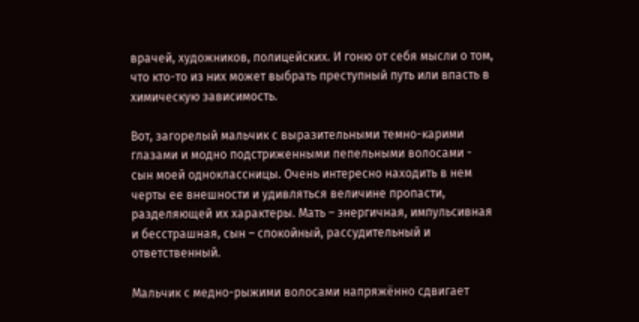врачей, художников, полицейских. И гоню от себя мысли о том, что кто-то из них может выбрать преступный путь или впасть в химическую зависимость.

Вот, загорелый мальчик с выразительными темно-карими глазами и модно подстриженными пепельными волосами - сын моей одноклассницы. Очень интересно находить в нем черты ее внешности и удивляться величине пропасти, разделяющей их характеры. Мать – энергичная, импульсивная и бесстрашная, сын – спокойный, рассудительный и ответственный.

Мальчик с медно-рыжими волосами напряжённо сдвигает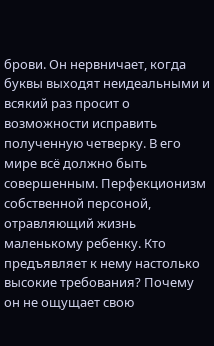брови. Он нервничает, когда буквы выходят неидеальными и всякий раз просит о возможности исправить полученную четверку. В его мире всё должно быть совершенным. Перфекционизм собственной персоной, отравляющий жизнь маленькому ребенку. Кто предъявляет к нему настолько высокие требования? Почему он не ощущает свою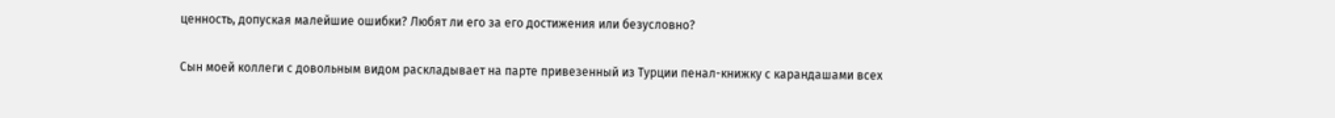ценность, допуская малейшие ошибки? Любят ли его за его достижения или безусловно?

Сын моей коллеги с довольным видом раскладывает на парте привезенный из Турции пенал-книжку с карандашами всех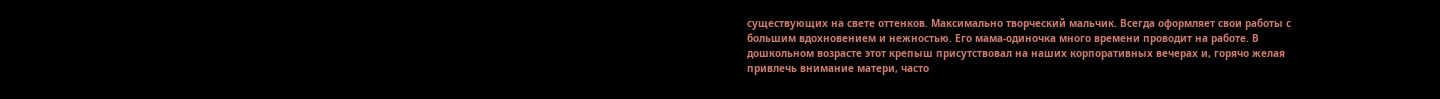существующих на свете оттенков. Максимально творческий мальчик. Всегда оформляет свои работы с большим вдохновением и нежностью. Его мама-одиночка много времени проводит на работе. В дошкольном возрасте этот крепыш присутствовал на наших корпоративных вечерах и, горячо желая привлечь внимание матери, часто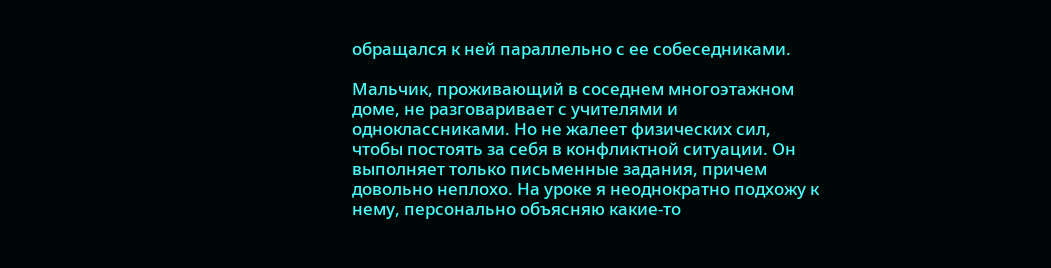обращался к ней параллельно с ее собеседниками.

Мальчик, проживающий в соседнем многоэтажном доме, не разговаривает с учителями и одноклассниками. Но не жалеет физических сил, чтобы постоять за себя в конфликтной ситуации. Он выполняет только письменные задания, причем довольно неплохо. На уроке я неоднократно подхожу к нему, персонально объясняю какие-то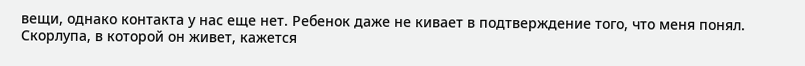вещи, однако контакта у нас еще нет. Ребенок даже не кивает в подтверждение того, что меня понял. Скорлупа, в которой он живет, кажется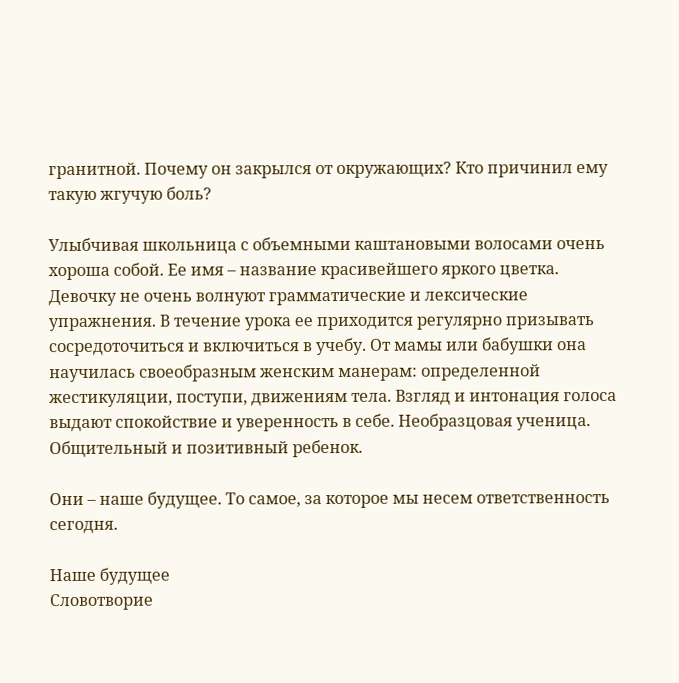гранитной. Почему он закрылся от окружающих? Кто причинил ему такую жгучую боль?

Улыбчивая школьница с объемными каштановыми волосами очень хороша собой. Ее имя – название красивейшего яркого цветка. Девочку не очень волнуют грамматические и лексические упражнения. В течение урока ее приходится регулярно призывать сосредоточиться и включиться в учебу. От мамы или бабушки она научилась своеобразным женским манерам: определенной жестикуляции, поступи, движениям тела. Взгляд и интонация голоса выдают спокойствие и уверенность в себе. Необразцовая ученица. Общительный и позитивный ребенок.

Они – наше будущее. То самое, за которое мы несем ответственность сегодня.

Наше будущее
Словотворие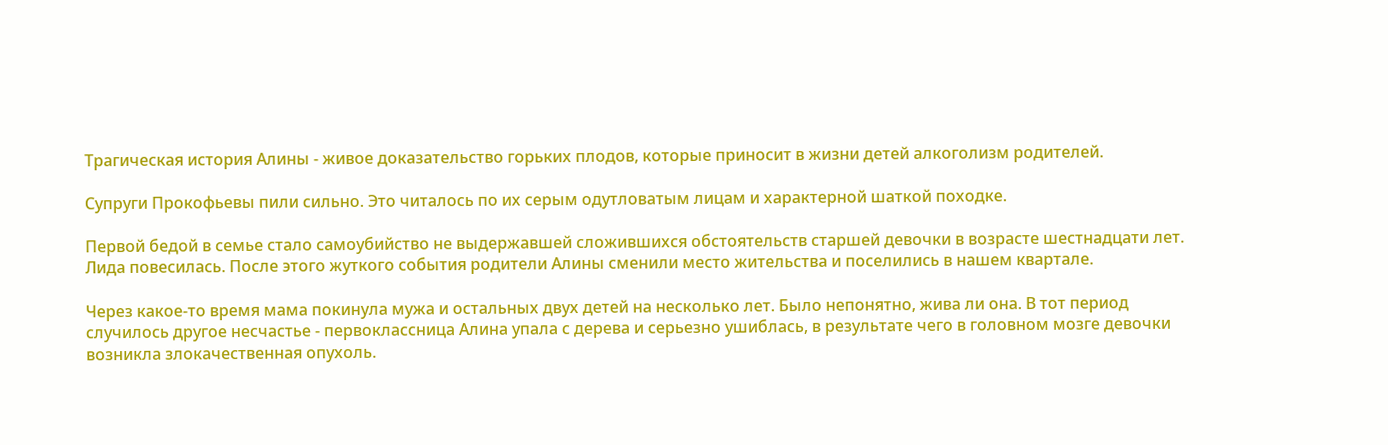Трагическая история Алины - живое доказательство горьких плодов, которые приносит в жизни детей алкоголизм родителей.

Супруги Прокофьевы пили сильно. Это читалось по их серым одутловатым лицам и характерной шаткой походке.

Первой бедой в семье стало самоубийство не выдержавшей сложившихся обстоятельств старшей девочки в возрасте шестнадцати лет. Лида повесилась. После этого жуткого события родители Алины сменили место жительства и поселились в нашем квартале.

Через какое-то время мама покинула мужа и остальных двух детей на несколько лет. Было непонятно, жива ли она. В тот период случилось другое несчастье - первоклассница Алина упала с дерева и серьезно ушиблась, в результате чего в головном мозге девочки возникла злокачественная опухоль.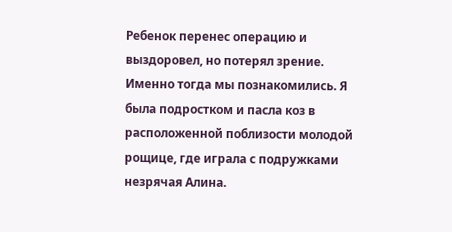Ребенок перенес операцию и выздоровел, но потерял зрение. Именно тогда мы познакомились. Я была подростком и пасла коз в расположенной поблизости молодой рощице, где играла с подружками незрячая Алина.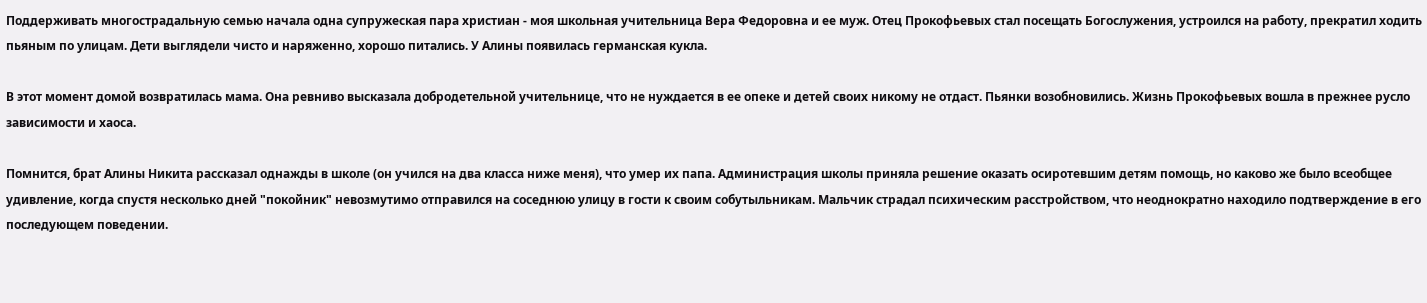Поддерживать многострадальную семью начала одна супружеская пара христиан - моя школьная учительница Вера Федоровна и ее муж. Отец Прокофьевых стал посещать Богослужения, устроился на работу, прекратил ходить пьяным по улицам. Дети выглядели чисто и наряженно, хорошо питались. У Алины появилась германская кукла.

В этот момент домой возвратилась мама. Она ревниво высказала добродетельной учительнице, что не нуждается в ее опеке и детей своих никому не отдаст. Пьянки возобновились. Жизнь Прокофьевых вошла в прежнее русло зависимости и хаоса.

Помнится, брат Алины Никита рассказал однажды в школе (он учился на два класса ниже меня), что умер их папа. Администрация школы приняла решение оказать осиротевшим детям помощь, но каково же было всеобщее удивление, когда спустя несколько дней "покойник" невозмутимо отправился на соседнюю улицу в гости к своим собутыльникам. Мальчик страдал психическим расстройством, что неоднократно находило подтверждение в его последующем поведении.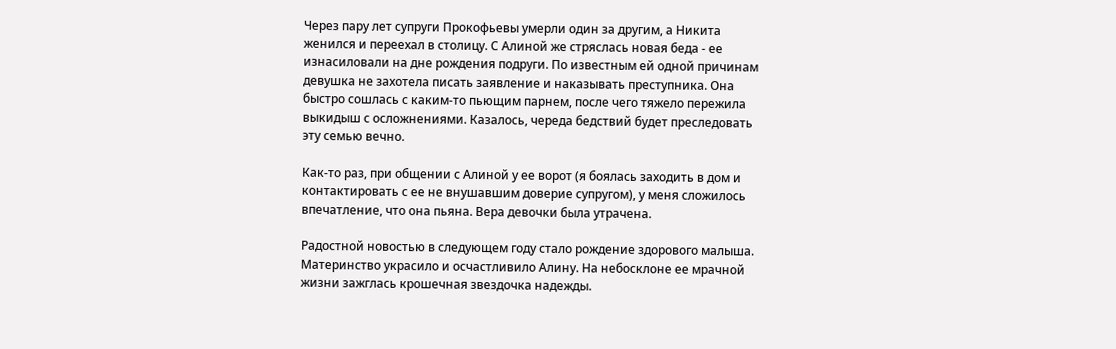Через пару лет супруги Прокофьевы умерли один за другим, а Никита женился и переехал в столицу. С Алиной же стряслась новая беда - ее изнасиловали на дне рождения подруги. По известным ей одной причинам девушка не захотела писать заявление и наказывать преступника. Она быстро сошлась с каким-то пьющим парнем, после чего тяжело пережила выкидыш с осложнениями. Казалось, череда бедствий будет преследовать эту семью вечно.

Как-то раз, при общении с Алиной у ее ворот (я боялась заходить в дом и контактировать с ее не внушавшим доверие супругом), у меня сложилось впечатление, что она пьяна. Вера девочки была утрачена.

Радостной новостью в следующем году стало рождение здорового малыша. Материнство украсило и осчастливило Алину. На небосклоне ее мрачной жизни зажглась крошечная звездочка надежды.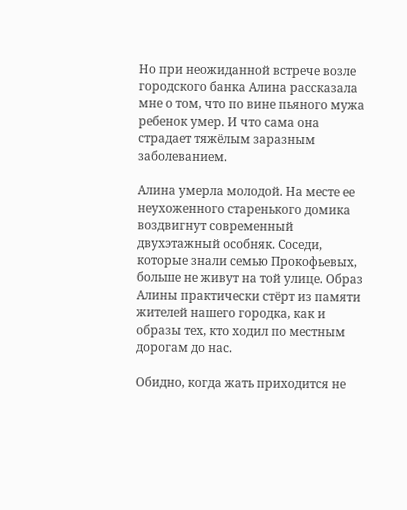Но при неожиданной встрече возле городского банка Алина рассказала мне о том, что по вине пьяного мужа ребенок умер. И что сама она страдает тяжёлым заразным заболеванием.

Алина умерла молодой. На месте ее неухоженного старенького домика воздвигнут современный двухэтажный особняк. Соседи, которые знали семью Прокофьевых, больше не живут на той улице. Образ Алины практически стёрт из памяти жителей нашего городка, как и образы тех, кто ходил по местным дорогам до нас.

Обидно, когда жать приходится не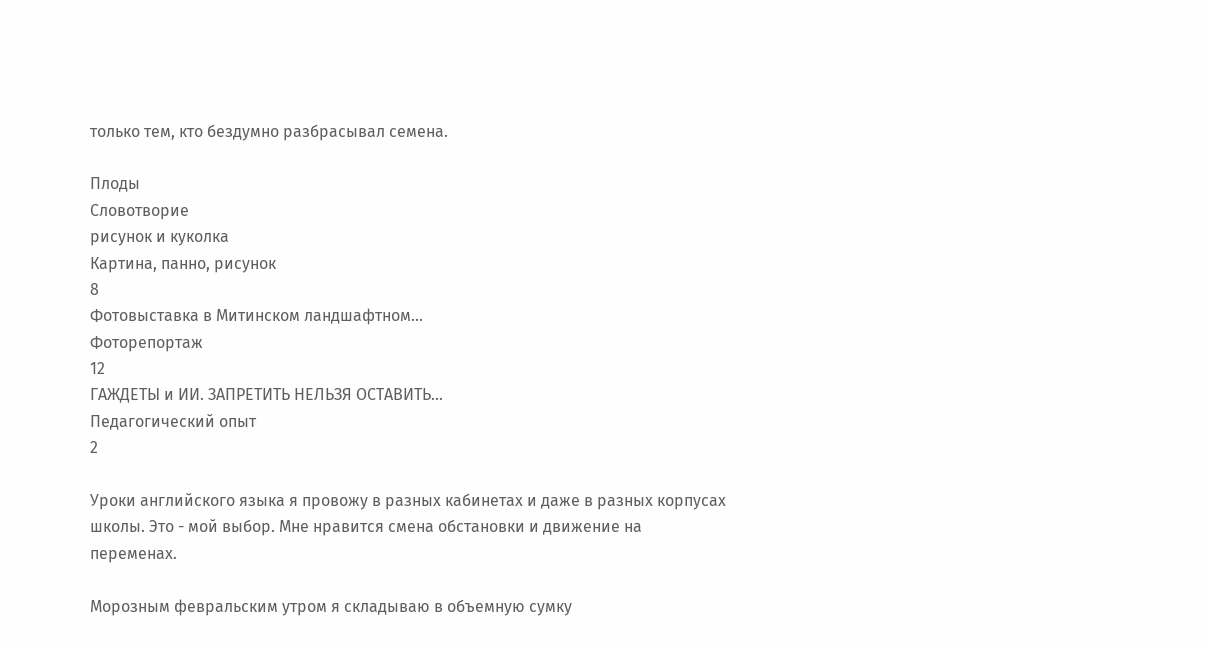только тем, кто бездумно разбрасывал семена.

Плоды
Словотворие
рисунок и куколка
Картина, панно, рисунок
8
Фотовыставка в Митинском ландшафтном...
Фоторепортаж
12
ГАЖДЕТЫ и ИИ. ЗАПРЕТИТЬ НЕЛЬЗЯ ОСТАВИТЬ...
Педагогический опыт
2

Уроки английского языка я провожу в разных кабинетах и даже в разных корпусах школы. Это - мой выбор. Мне нравится смена обстановки и движение на переменах.

Морозным февральским утром я складываю в объемную сумку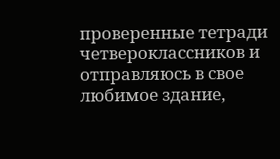проверенные тетради четвероклассников и отправляюсь в свое любимое здание,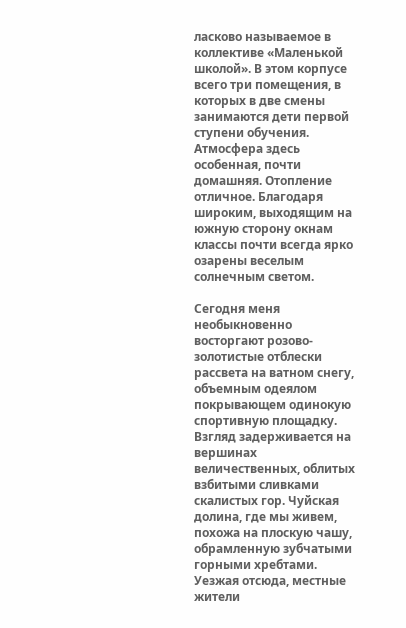ласково называемое в коллективе «Маленькой школой». В этом корпусе всего три помещения, в которых в две смены занимаются дети первой ступени обучения. Атмосфера здесь особенная, почти домашняя. Отопление отличное. Благодаря широким, выходящим на южную сторону окнам классы почти всегда ярко озарены веселым солнечным светом.

Сегодня меня необыкновенно восторгают розово-золотистые отблески рассвета на ватном снегу, объемным одеялом покрывающем одинокую спортивную площадку. Взгляд задерживается на вершинах величественных, облитых взбитыми сливками скалистых гор. Чуйская долина, где мы живем, похожа на плоскую чашу, обрамленную зубчатыми горными хребтами. Уезжая отсюда, местные жители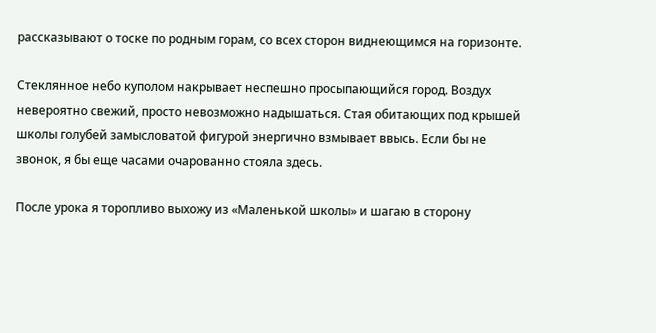рассказывают о тоске по родным горам, со всех сторон виднеющимся на горизонте.

Стеклянное небо куполом накрывает неспешно просыпающийся город. Воздух невероятно свежий, просто невозможно надышаться. Стая обитающих под крышей школы голубей замысловатой фигурой энергично взмывает ввысь. Если бы не звонок, я бы еще часами очарованно стояла здесь.

После урока я торопливо выхожу из «Маленькой школы» и шагаю в сторону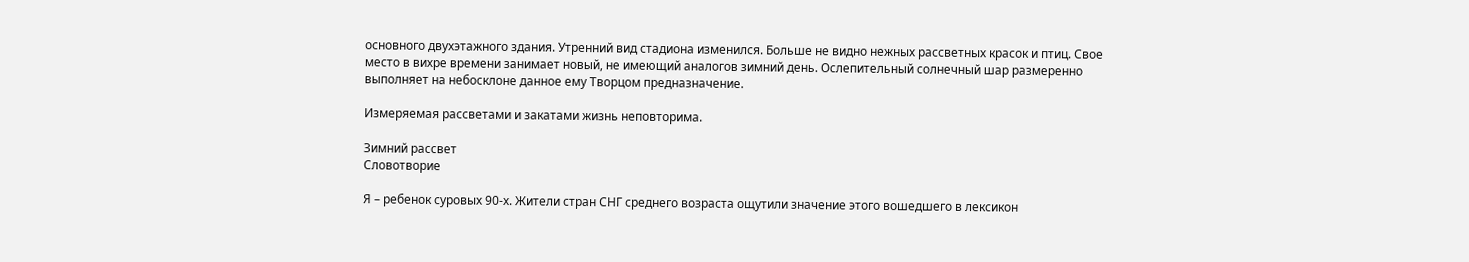основного двухэтажного здания. Утренний вид стадиона изменился. Больше не видно нежных рассветных красок и птиц. Свое место в вихре времени занимает новый, не имеющий аналогов зимний день. Ослепительный солнечный шар размеренно выполняет на небосклоне данное ему Творцом предназначение.

Измеряемая рассветами и закатами жизнь неповторима.

Зимний рассвет
Словотворие

Я – ребенок суровых 90-х. Жители стран СНГ среднего возраста ощутили значение этого вошедшего в лексикон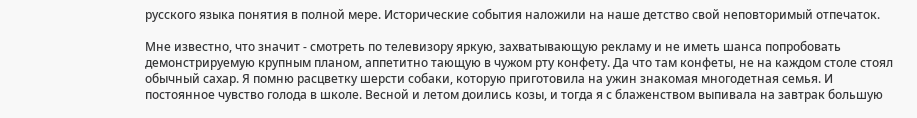русского языка понятия в полной мере. Исторические события наложили на наше детство свой неповторимый отпечаток.

Мне известно, что значит - смотреть по телевизору яркую, захватывающую рекламу и не иметь шанса попробовать демонстрируемую крупным планом, аппетитно тающую в чужом рту конфету. Да что там конфеты, не на каждом столе стоял обычный сахар. Я помню расцветку шерсти собаки, которую приготовила на ужин знакомая многодетная семья. И постоянное чувство голода в школе. Весной и летом доились козы, и тогда я с блаженством выпивала на завтрак большую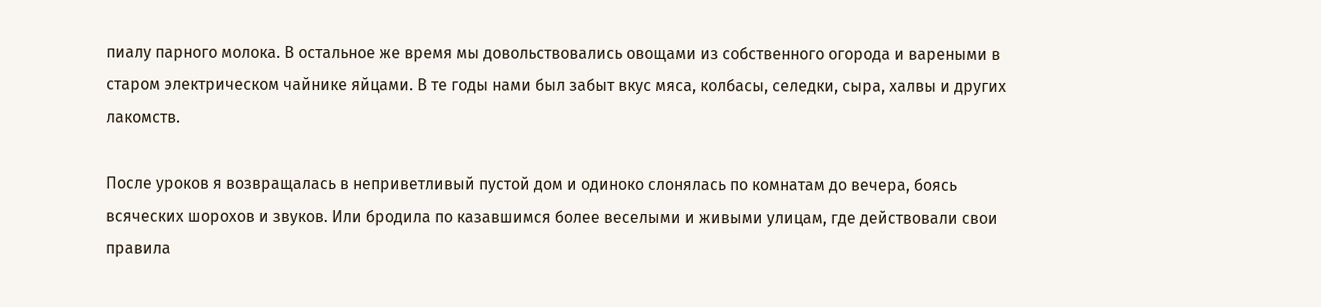пиалу парного молока. В остальное же время мы довольствовались овощами из собственного огорода и вареными в старом электрическом чайнике яйцами. В те годы нами был забыт вкус мяса, колбасы, селедки, сыра, халвы и других лакомств.

После уроков я возвращалась в неприветливый пустой дом и одиноко слонялась по комнатам до вечера, боясь всяческих шорохов и звуков. Или бродила по казавшимся более веселыми и живыми улицам, где действовали свои правила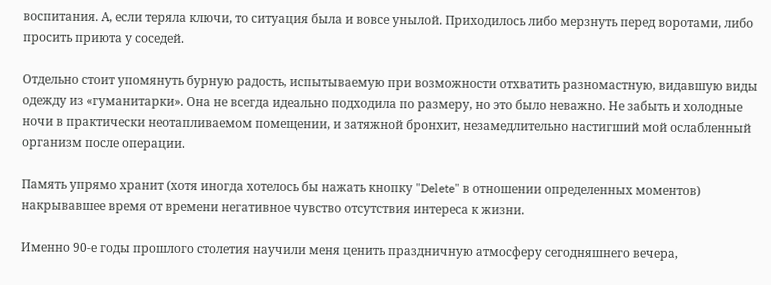воспитания. А, если теряла ключи, то ситуация была и вовсе унылой. Приходилось либо мерзнуть перед воротами, либо просить приюта у соседей.

Отдельно стоит упомянуть бурную радость, испытываемую при возможности отхватить разномастную, видавшую виды одежду из «гуманитарки». Она не всегда идеально подходила по размеру, но это было неважно. Не забыть и холодные ночи в практически неотапливаемом помещении, и затяжной бронхит, незамедлительно настигший мой ослабленный организм после операции.

Память упрямо хранит (хотя иногда хотелось бы нажать кнопку "Delete" в отношении определенных моментов) накрывавшее время от времени негативное чувство отсутствия интереса к жизни.

Именно 90-е годы прошлого столетия научили меня ценить праздничную атмосферу сегодняшнего вечера,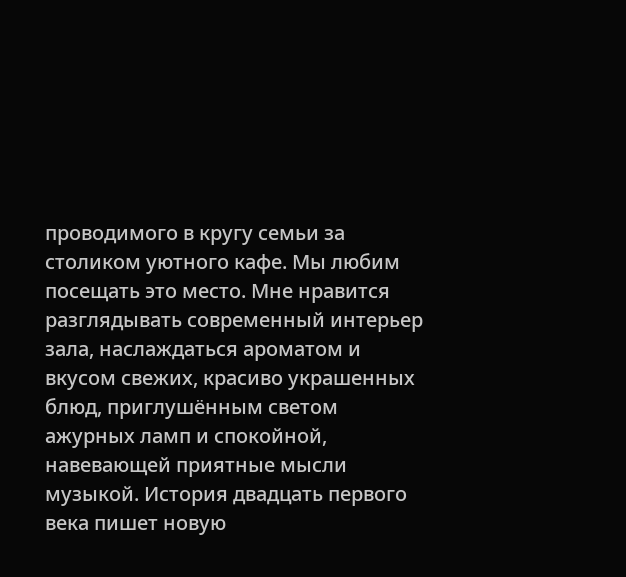проводимого в кругу семьи за столиком уютного кафе. Мы любим посещать это место. Мне нравится разглядывать современный интерьер зала, наслаждаться ароматом и вкусом свежих, красиво украшенных блюд, приглушённым светом ажурных ламп и спокойной, навевающей приятные мысли музыкой. История двадцать первого века пишет новую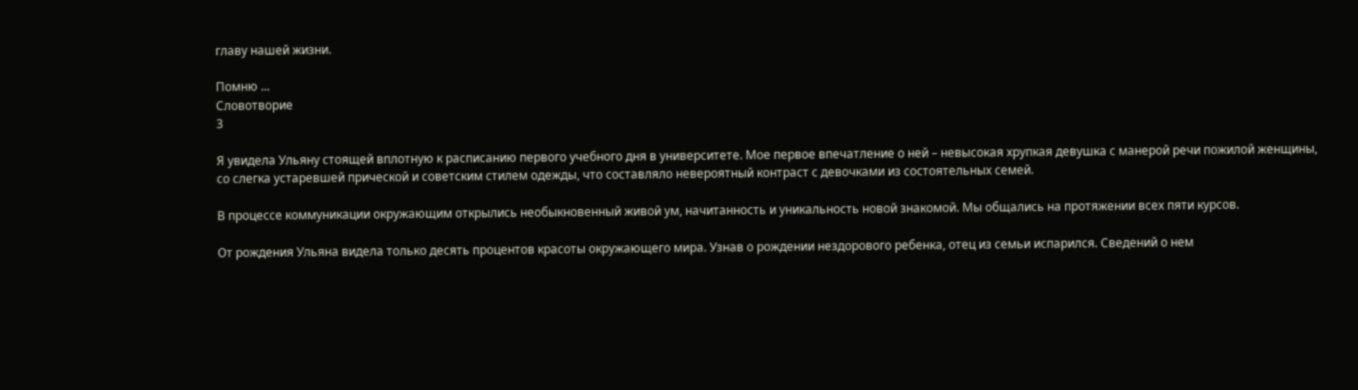главу нашей жизни.

Помню ...
Словотворие
3

Я увидела Ульяну стоящей вплотную к расписанию первого учебного дня в университете. Мое первое впечатление о ней – невысокая хрупкая девушка с манерой речи пожилой женщины, со слегка устаревшей прической и советским стилем одежды, что составляло невероятный контраст с девочками из состоятельных семей.

В процессе коммуникации окружающим открылись необыкновенный живой ум, начитанность и уникальность новой знакомой. Мы общались на протяжении всех пяти курсов.

От рождения Ульяна видела только десять процентов красоты окружающего мира. Узнав о рождении нездорового ребенка, отец из семьи испарился. Сведений о нем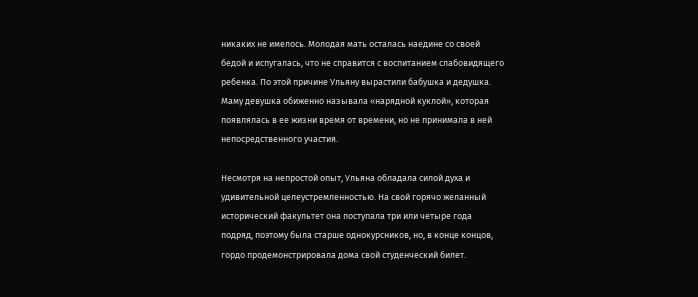никаких не имелось. Молодая мать осталась наедине со своей бедой и испугалась, что не справится с воспитанием слабовидящего ребенка. По этой причине Ульяну вырастили бабушка и дедушка. Маму девушка обиженно называла «нарядной куклой», которая появлялась в ее жизни время от времени, но не принимала в ней непосредственного участия.

Несмотря на непростой опыт, Ульяна обладала силой духа и удивительной целеустремленностью. На свой горячо желанный исторический факультет она поступала три или четыре года подряд, поэтому была старше однокурсников, но, в конце концов, гордо продемонстрировала дома свой студенческий билет.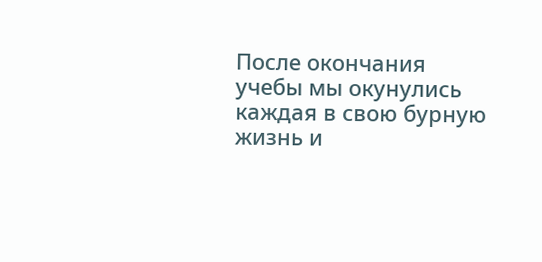После окончания учебы мы окунулись каждая в свою бурную жизнь и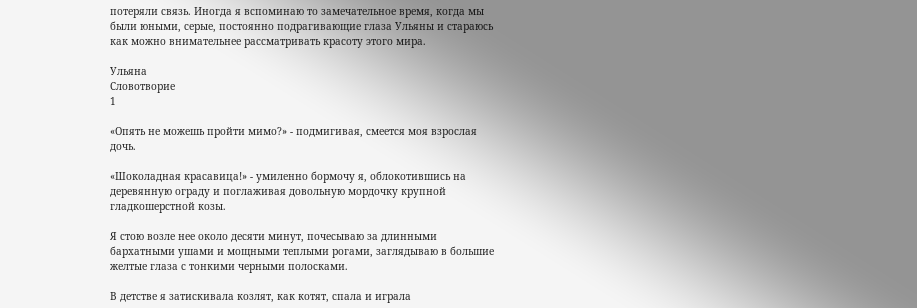потеряли связь. Иногда я вспоминаю то замечательное время, когда мы были юными, серые, постоянно подрагивающие глаза Ульяны и стараюсь как можно внимательнее рассматривать красоту этого мира.

Ульяна
Словотворие
1

«Опять не можешь пройти мимо?» - подмигивая, смеется моя взрослая дочь.

«Шоколадная красавица!» - умиленно бормочу я, облокотившись на деревянную ограду и поглаживая довольную мордочку крупной гладкошерстной козы.

Я стою возле нее около десяти минут, почесываю за длинными бархатными ушами и мощными теплыми рогами, заглядываю в большие желтые глаза с тонкими черными полосками.

В детстве я затискивала козлят, как котят, спала и играла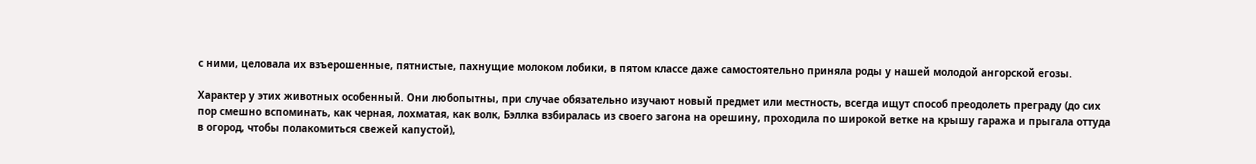с ними, целовала их взъерошенные, пятнистые, пахнущие молоком лобики, в пятом классе даже самостоятельно приняла роды у нашей молодой ангорской егозы.

Характер у этих животных особенный. Они любопытны, при случае обязательно изучают новый предмет или местность, всегда ищут способ преодолеть преграду (до сих пор смешно вспоминать, как черная, лохматая, как волк, Бэллка взбиралась из своего загона на орешину, проходила по широкой ветке на крышу гаража и прыгала оттуда в огород, чтобы полакомиться свежей капустой),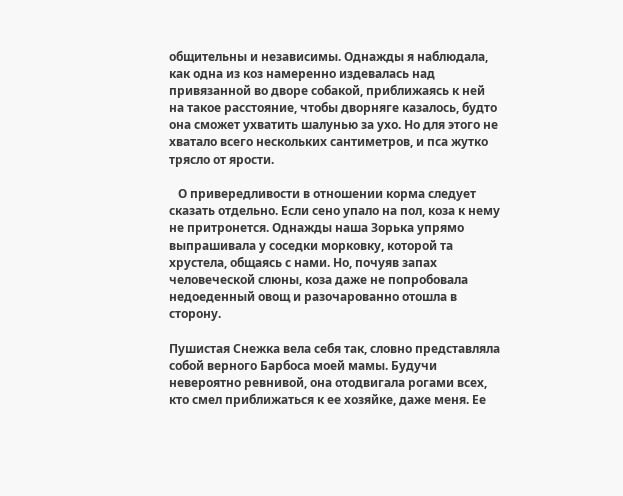общительны и независимы. Однажды я наблюдала, как одна из коз намеренно издевалась над привязанной во дворе собакой, приближаясь к ней на такое расстояние, чтобы дворняге казалось, будто она сможет ухватить шалунью за ухо. Но для этого не хватало всего нескольких сантиметров, и пса жутко трясло от ярости.

   О привередливости в отношении корма следует сказать отдельно. Если сено упало на пол, коза к нему не притронется. Однажды наша Зорька упрямо выпрашивала у соседки морковку, которой та хрустела, общаясь с нами. Но, почуяв запах человеческой слюны, коза даже не попробовала недоеденный овощ и разочарованно отошла в сторону.

Пушистая Снежка вела себя так, словно представляла собой верного Барбоса моей мамы. Будучи невероятно ревнивой, она отодвигала рогами всех, кто смел приближаться к ее хозяйке, даже меня. Ее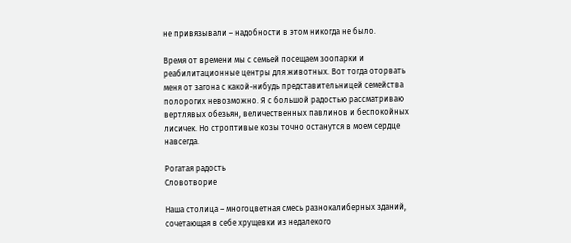не привязывали – надобности в этом никогда не было.

Время от времени мы с семьей посещаем зоопарки и реабилитационные центры для животных. Вот тогда оторвать меня от загона с какой-нибудь представительницей семейства полорогих невозможно. Я с большой радостью рассматриваю вертлявых обезьян, величественных павлинов и беспокойных лисичек. Но строптивые козы точно останутся в моем сердце навсегда.

Рогатая радость
Словотворие

Наша столица – многоцветная смесь разнокалиберных зданий, сочетающая в себе хрущевки из недалекого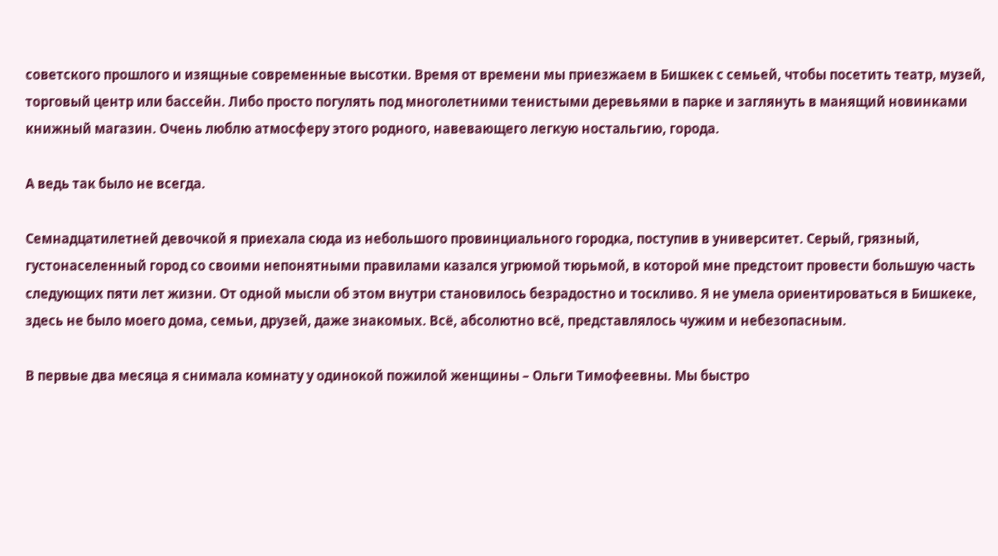советского прошлого и изящные современные высотки. Время от времени мы приезжаем в Бишкек с семьей, чтобы посетить театр, музей, торговый центр или бассейн. Либо просто погулять под многолетними тенистыми деревьями в парке и заглянуть в манящий новинками книжный магазин. Очень люблю атмосферу этого родного, навевающего легкую ностальгию, города.

А ведь так было не всегда.

Семнадцатилетней девочкой я приехала сюда из небольшого провинциального городка, поступив в университет. Серый, грязный, густонаселенный город со своими непонятными правилами казался угрюмой тюрьмой, в которой мне предстоит провести большую часть следующих пяти лет жизни. От одной мысли об этом внутри становилось безрадостно и тоскливо. Я не умела ориентироваться в Бишкеке, здесь не было моего дома, семьи, друзей, даже знакомых. Всё, абсолютно всё, представлялось чужим и небезопасным.

В первые два месяца я снимала комнату у одинокой пожилой женщины – Ольги Тимофеевны. Мы быстро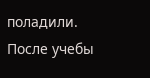поладили. После учебы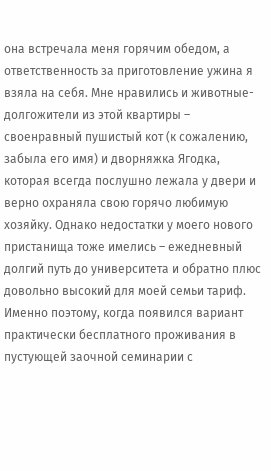она встречала меня горячим обедом, а ответственность за приготовление ужина я взяла на себя. Мне нравились и животные-долгожители из этой квартиры – своенравный пушистый кот (к сожалению, забыла его имя) и дворняжка Ягодка, которая всегда послушно лежала у двери и верно охраняла свою горячо любимую хозяйку. Однако недостатки у моего нового пристанища тоже имелись – ежедневный долгий путь до университета и обратно плюс довольно высокий для моей семьи тариф. Именно поэтому, когда появился вариант практически бесплатного проживания в пустующей заочной семинарии с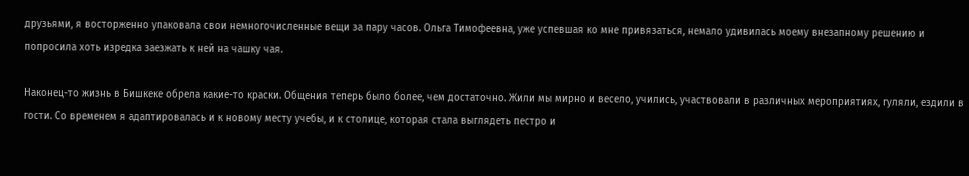друзьями, я восторженно упаковала свои немногочисленные вещи за пару часов. Ольга Тимофеевна, уже успевшая ко мне привязаться, немало удивилась моему внезапному решению и попросила хоть изредка заезжать к ней на чашку чая.

Наконец-то жизнь в Бишкеке обрела какие-то краски. Общения теперь было более, чем достаточно. Жили мы мирно и весело, учились, участвовали в различных мероприятиях, гуляли, ездили в гости. Со временем я адаптировалась и к новому месту учебы, и к столице, которая стала выглядеть пестро и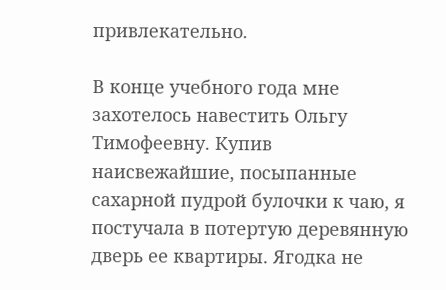привлекательно.

В конце учебного года мне захотелось навестить Ольгу Тимофеевну. Купив наисвежайшие, посыпанные сахарной пудрой булочки к чаю, я постучала в потертую деревянную дверь ее квартиры. Ягодка не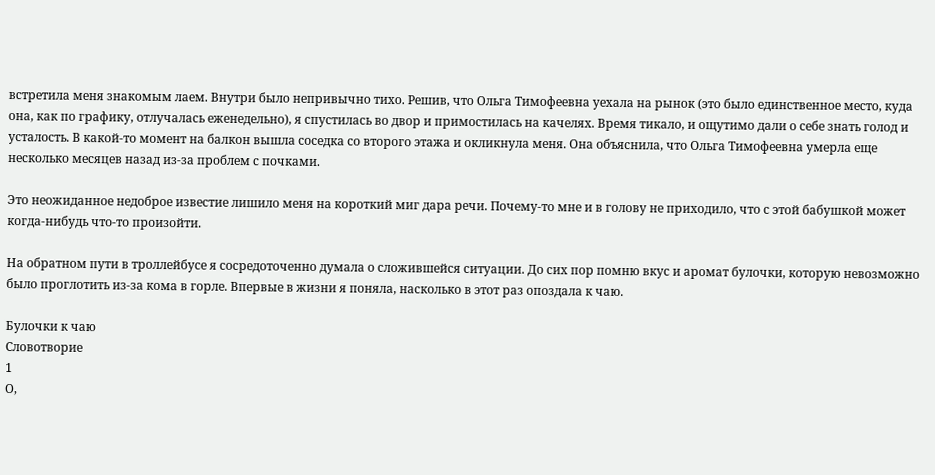встретила меня знакомым лаем. Внутри было непривычно тихо. Решив, что Ольга Тимофеевна уехала на рынок (это было единственное место, куда она, как по графику, отлучалась еженедельно), я спустилась во двор и примостилась на качелях. Время тикало, и ощутимо дали о себе знать голод и усталость. В какой-то момент на балкон вышла соседка со второго этажа и окликнула меня. Она объяснила, что Ольга Тимофеевна умерла еще несколько месяцев назад из-за проблем с почками.

Это неожиданное недоброе известие лишило меня на короткий миг дара речи. Почему-то мне и в голову не приходило, что с этой бабушкой может когда-нибудь что-то произойти.

На обратном пути в троллейбусе я сосредоточенно думала о сложившейся ситуации. До сих пор помню вкус и аромат булочки, которую невозможно было проглотить из-за кома в горле. Впервые в жизни я поняла, насколько в этот раз опоздала к чаю.

Булочки к чаю
Словотворие
1
О,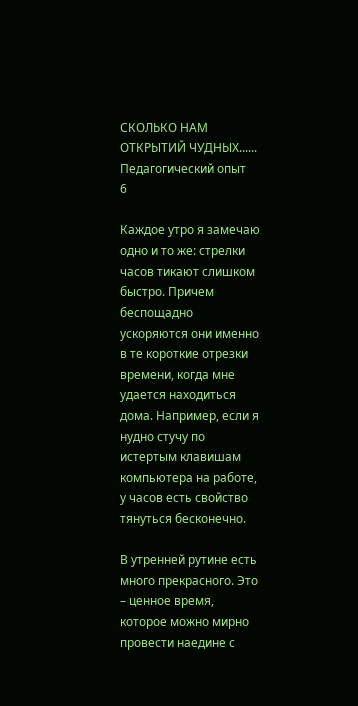СКОЛЬКО НАМ ОТКРЫТИЙ ЧУДНЫХ......
Педагогический опыт
6

Каждое утро я замечаю одно и то же: стрелки часов тикают слишком быстро. Причем беспощадно ускоряются они именно в те короткие отрезки времени, когда мне удается находиться дома. Например, если я нудно стучу по истертым клавишам компьютера на работе, у часов есть свойство тянуться бесконечно.

В утренней рутине есть много прекрасного. Это – ценное время, которое можно мирно провести наедине с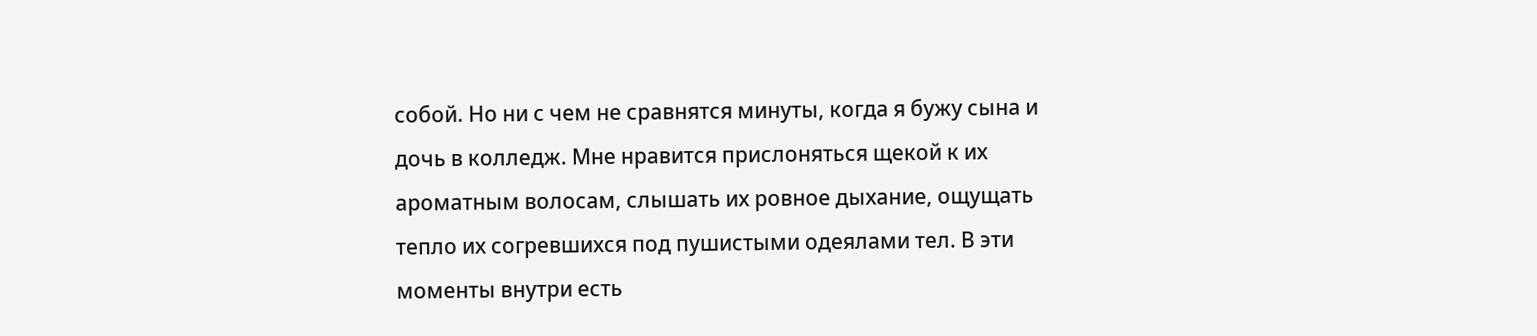собой. Но ни с чем не сравнятся минуты, когда я бужу сына и дочь в колледж. Мне нравится прислоняться щекой к их ароматным волосам, слышать их ровное дыхание, ощущать тепло их согревшихся под пушистыми одеялами тел. В эти моменты внутри есть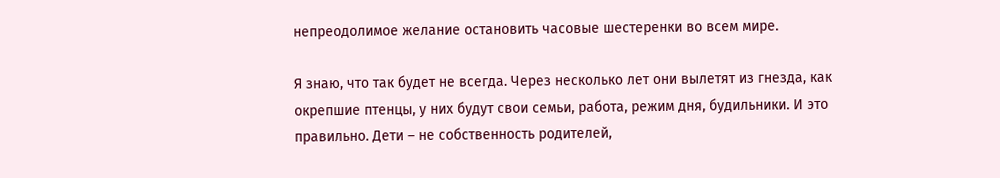непреодолимое желание остановить часовые шестеренки во всем мире.

Я знаю, что так будет не всегда. Через несколько лет они вылетят из гнезда, как окрепшие птенцы, у них будут свои семьи, работа, режим дня, будильники. И это правильно. Дети – не собственность родителей,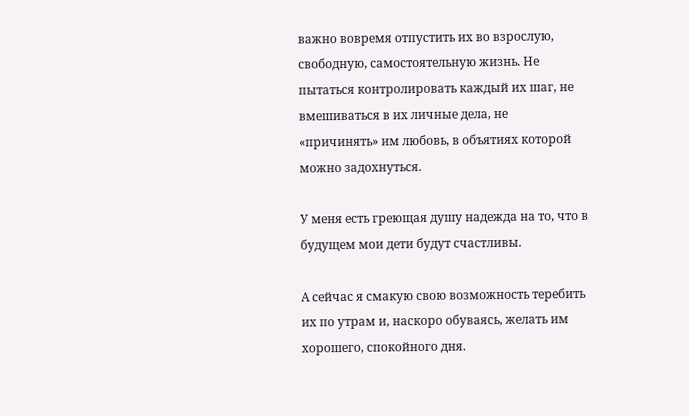важно вовремя отпустить их во взрослую, свободную, самостоятельную жизнь. Не пытаться контролировать каждый их шаг, не вмешиваться в их личные дела, не «причинять» им любовь, в объятиях которой можно задохнуться.

У меня есть греющая душу надежда на то, что в будущем мои дети будут счастливы.

А сейчас я смакую свою возможность теребить их по утрам и, наскоро обуваясь, желать им хорошего, спокойного дня.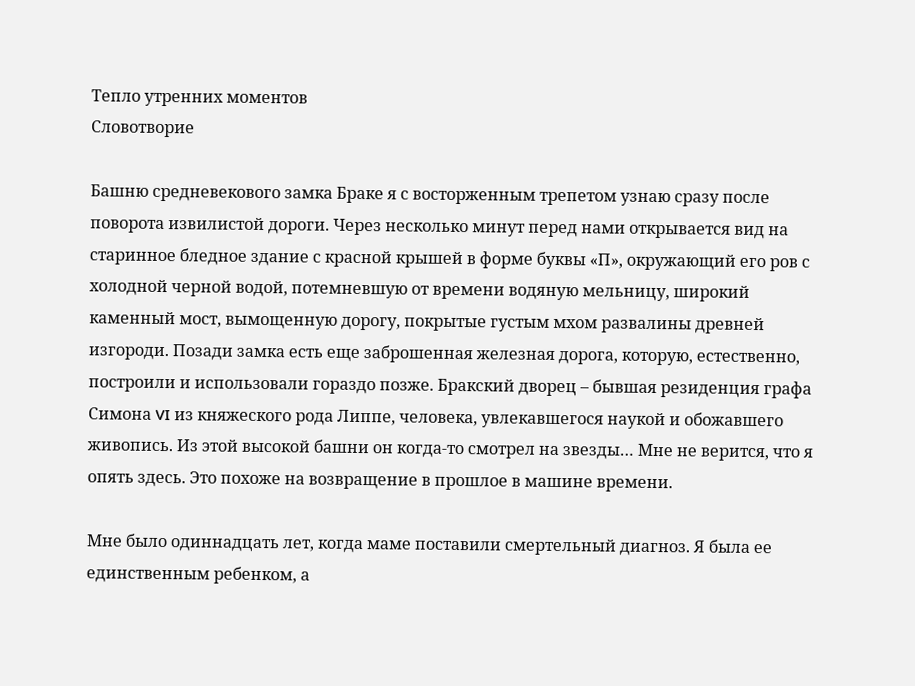Тепло утренних моментов
Словотворие

Башню средневекового замка Браке я с восторженным трепетом узнаю сразу после поворота извилистой дороги. Через несколько минут перед нами открывается вид на старинное бледное здание с красной крышей в форме буквы «П», окружающий его ров с холодной черной водой, потемневшую от времени водяную мельницу, широкий каменный мост, вымощенную дорогу, покрытые густым мхом развалины древней изгороди. Позади замка есть еще заброшенная железная дорога, которую, естественно, построили и использовали гораздо позже. Бракский дворец – бывшая резиденция графа Симона VI из княжеского рода Липпе, человека, увлекавшегося наукой и обожавшего живопись. Из этой высокой башни он когда-то смотрел на звезды… Мне не верится, что я опять здесь. Это похоже на возвращение в прошлое в машине времени.

Мне было одиннадцать лет, когда маме поставили смертельный диагноз. Я была ее единственным ребенком, а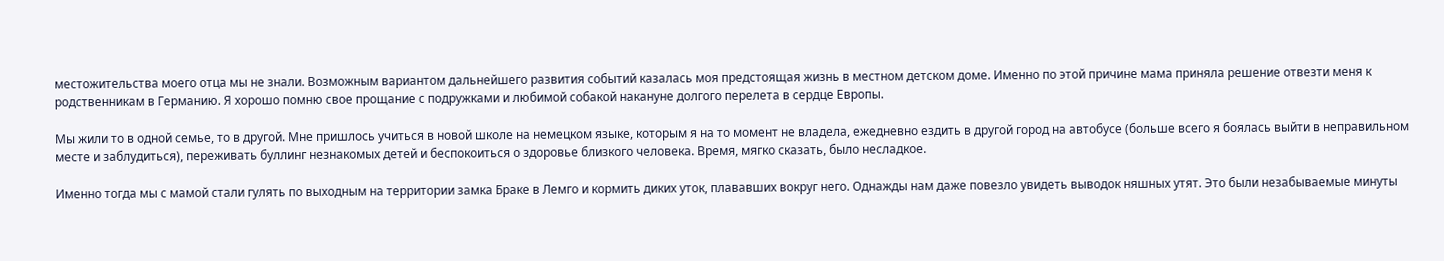местожительства моего отца мы не знали. Возможным вариантом дальнейшего развития событий казалась моя предстоящая жизнь в местном детском доме. Именно по этой причине мама приняла решение отвезти меня к родственникам в Германию. Я хорошо помню свое прощание с подружками и любимой собакой накануне долгого перелета в сердце Европы.

Мы жили то в одной семье, то в другой. Мне пришлось учиться в новой школе на немецком языке, которым я на то момент не владела, ежедневно ездить в другой город на автобусе (больше всего я боялась выйти в неправильном месте и заблудиться), переживать буллинг незнакомых детей и беспокоиться о здоровье близкого человека. Время, мягко сказать, было несладкое.

Именно тогда мы с мамой стали гулять по выходным на территории замка Браке в Лемго и кормить диких уток, плававших вокруг него. Однажды нам даже повезло увидеть выводок няшных утят. Это были незабываемые минуты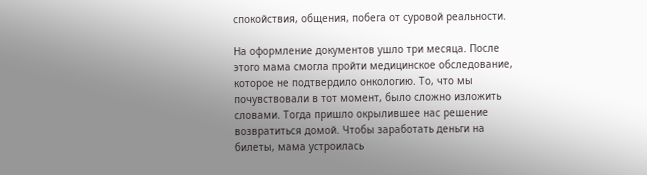спокойствия, общения, побега от суровой реальности.

На оформление документов ушло три месяца. После этого мама смогла пройти медицинское обследование, которое не подтвердило онкологию. То, что мы почувствовали в тот момент, было сложно изложить словами. Тогда пришло окрылившее нас решение возвратиться домой. Чтобы заработать деньги на билеты, мама устроилась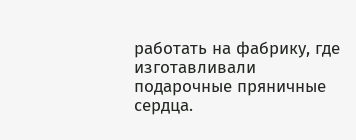работать на фабрику, где изготавливали подарочные пряничные сердца.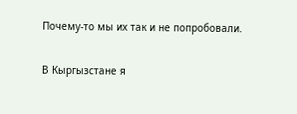Почему-то мы их так и не попробовали.

В Кыргызстане я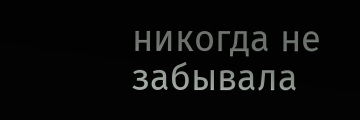никогда не забывала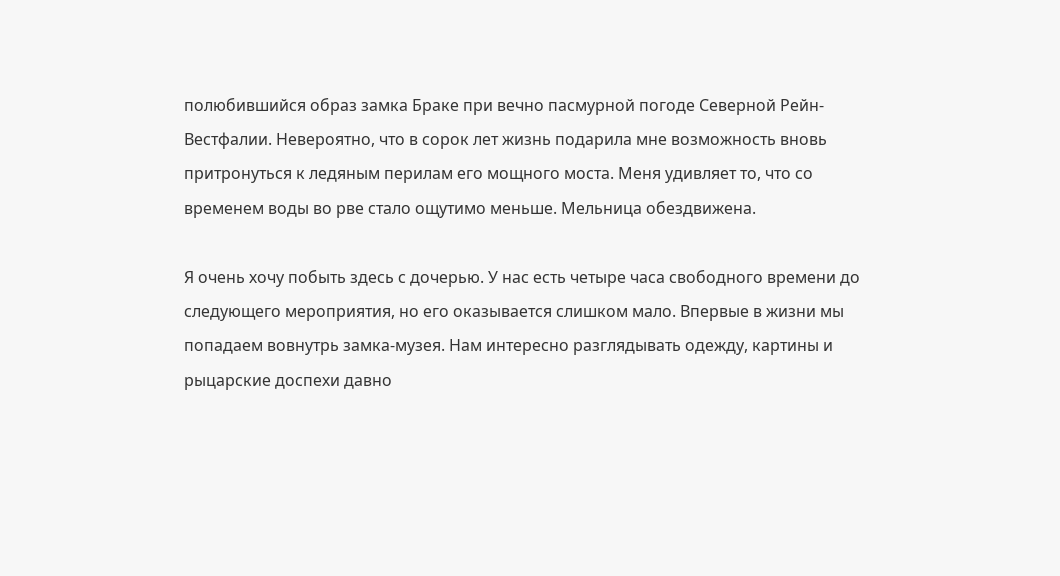полюбившийся образ замка Браке при вечно пасмурной погоде Северной Рейн-Вестфалии. Невероятно, что в сорок лет жизнь подарила мне возможность вновь притронуться к ледяным перилам его мощного моста. Меня удивляет то, что со временем воды во рве стало ощутимо меньше. Мельница обездвижена.

Я очень хочу побыть здесь с дочерью. У нас есть четыре часа свободного времени до следующего мероприятия, но его оказывается слишком мало. Впервые в жизни мы попадаем вовнутрь замка-музея. Нам интересно разглядывать одежду, картины и рыцарские доспехи давно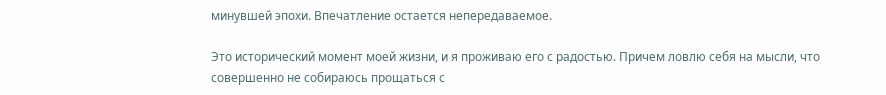минувшей эпохи. Впечатление остается непередаваемое.

Это исторический момент моей жизни, и я проживаю его с радостью. Причем ловлю себя на мысли, что совершенно не собираюсь прощаться с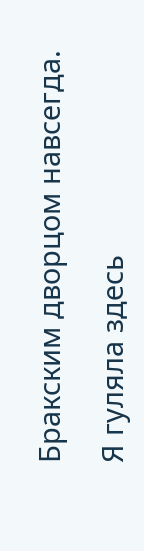Бракским дворцом навсегда.

Я гуляла здесь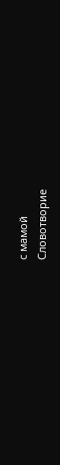с мамой
Словотворие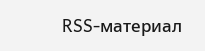RSS-материал